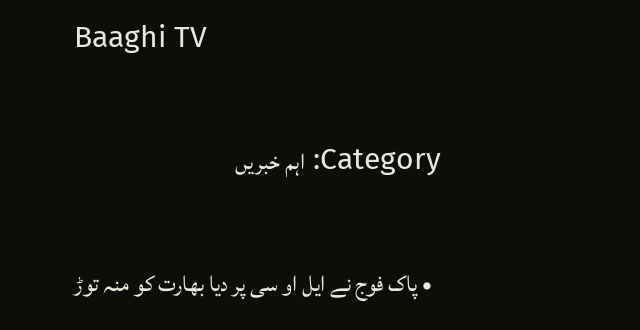Baaghi TV

Category: اہم خبریں

  • پاک فوج نے ایل او سی پر دیا بھارت کو منہ توڑ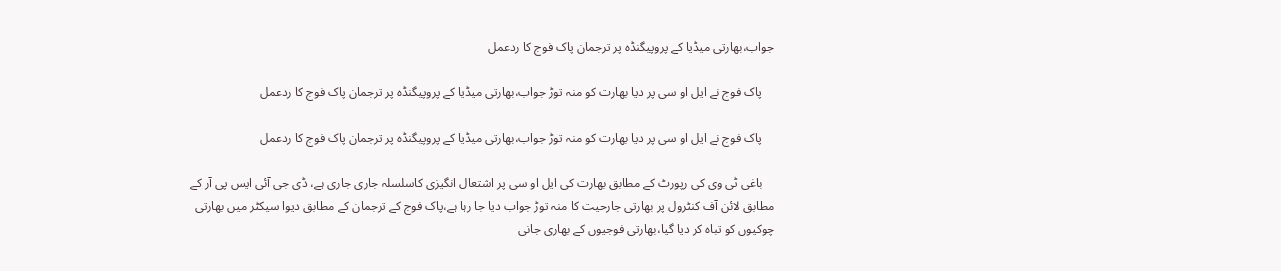جواب،بھارتی میڈیا کے پروپیگنڈہ پر ترجمان پاک فوج کا ردعمل

    پاک فوج نے ایل او سی پر دیا بھارت کو منہ توڑ جواب،بھارتی میڈیا کے پروپیگنڈہ پر ترجمان پاک فوج کا ردعمل

    پاک فوج نے ایل او سی پر دیا بھارت کو منہ توڑ جواب،بھارتی میڈیا کے پروپیگنڈہ پر ترجمان پاک فوج کا ردعمل

    باغی ٹی وی کی رپورٹ کے مطابق بھارت کی ایل او سی پر اشتعال انگیزی کاسلسلہ جاری جاری ہے، ڈی جی آئی ایس پی آر کے مطابق لائن آف کنٹرول پر بھارتی جارحیت کا منہ توڑ جواب دیا جا رہا ہے،پاک فوج کے ترجمان کے مطابق دیوا سیکٹر میں بھارتی چوکیوں کو تباہ کر دیا گیا،بھارتی فوجیوں کے بھاری جانی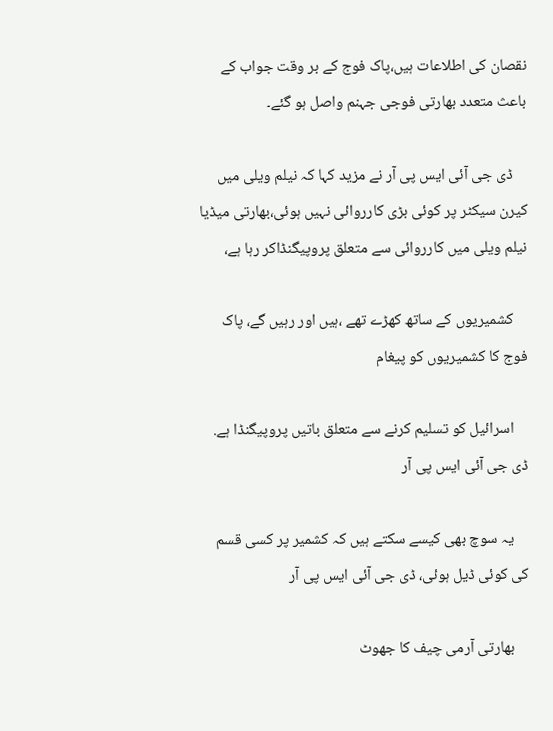نقصان کی اطلاعات ہیں،پاک فوج کے بر وقت جواب کے باعث متعدد بھارتی فوجی جہنم واصل ہو گئے۔

    ڈی جی آئی ایس پی آر نے مزید کہا کہ نیلم ویلی میں کیرن سیکٹر پر کوئی بڑی کارروائی نہیں ہوئی،بھارتی میڈیا نیلم ویلی میں کارروائی سے متعلق پروپیگنڈاکر رہا ہے،

    کشمیریوں کے ساتھ کھڑے تھے ،ہیں اور رہیں گے، پاک فوج کا کشمیریوں‌ کو پیغام

    اسرائیل کو تسلیم کرنے سے متعلق باتیں پروپیگنڈا ہے. ڈی جی آئی ایس پی آر

    یہ سوچ بھی کیسے سکتے ہیں کہ کشمیر پر کسی قسم کی کوئی ڈیل ہوئی، ڈی جی آئی ایس پی آر

    بھارتی آرمی چیف کا جھوٹ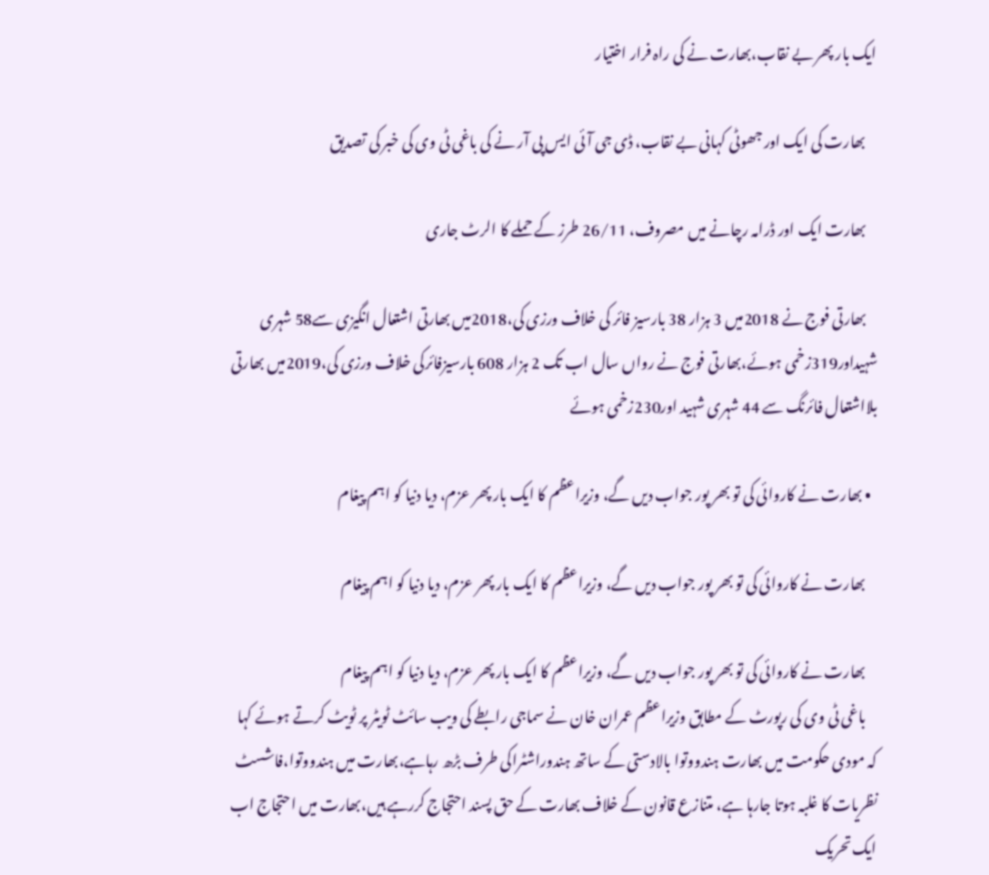ایک بار پھر بے نقاب،بھارت نے کی راہ فرار اختیار

    بھارت کی ایک اور جھوٹی کہانی بے نقاب، ڈی جی آئی ایس پی آر نے کی باغی ٹی وی کی خبر کی تصدیق

    بھارت ایک اور ڈرامہ رچانے میں مصروف، 26/11 طرز کے حملے کا الرٹ جاری

    بھارتی فوج نے 2018میں 3 ہزار 38 بارسیز فائر کی خلاف ورزی کی،2018میں بھارتی اشتعال انگیزی سے58 شہری شہیداور319زخمی ہوئے،بھارتی فوج نے رواں سال اب تک 2 ہزار 608 بارسیزفائرکی خلاف ورزی کی،2019میں بھارتی بلااشتعال فائرنگ سے 44 شہری شہید اور230زخمی ہوئے

  • بھارت نے کاروائی کی تو بھر پور جواب دیں گے، وزیراعظم کا ایک بار پھر عزم، دیا دنیا کو اہم پیغام

    بھارت نے کاروائی کی تو بھر پور جواب دیں گے، وزیراعظم کا ایک بار پھر عزم، دیا دنیا کو اہم پیغام

    بھارت نے کاروائی کی تو بھر پور جواب دیں گے، وزیراعظم کا ایک بار پھر عزم، دیا دنیا کو اہم پیغام
    باغی ٹی وی کی رپورٹ کے مطابق وزیراعظم عمران خان نے سماجی رابطے کی ویب سائٹ ٹویٹر پر ٹویٹ کرتے ہوئے کہا کہ مودی حکومت میں بھارت ہندووتوا بالادستی کے ساتھ ہندوراشٹراکی طرف بڑھ رہاہے،بھارت میں ہندووتوا،فاشسٹ نظریات کا غلبہ ہوتا جارہا ہے، متنازع قانون کے خلاف بھارت کے حق پسند احتجاج کررہے ہیں،بھارت میں احتجاج اب ایک تحریک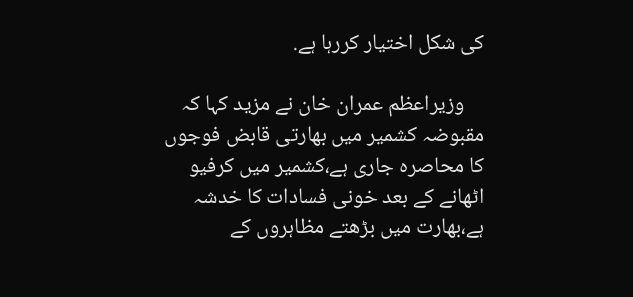کی شکل اختیار کررہا ہے.

    وزیراعظم عمران خان نے مزید کہا کہ مقبوضہ کشمیر میں بھارتی قابض فوجوں کا محاصرہ جاری ہے،کشمیر میں کرفیو اٹھانے کے بعد خونی فسادات کا خدشہ ہے،بھارت میں بڑھتے مظاہروں کے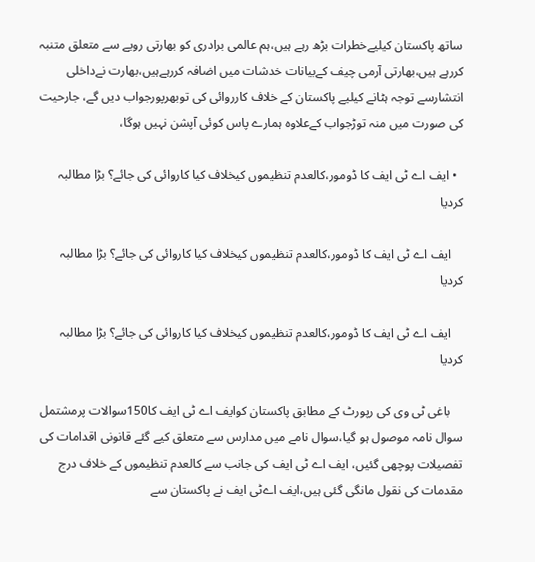ساتھ پاکستان کیلیےخطرات بڑھ رہے ہیں،ہم عالمی برادری کو بھارتی رویے سے متعلق متنبہ کررہے ہیں،بھارتی آرمی چیف کےبیانات خدشات میں اضافہ کررہےہیں،بھارت نےداخلی انتشارسے توجہ ہٹانے کیلیے پاکستان کے خلاف کارروائی کی توبھرپورجواب دیں گے، جارحیت کی صورت میں منہ توڑجواب کےعلاوہ ہمارے پاس کوئی آپشن نہیں ہوگا،

  • ایف اے ٹی ایف کا ڈومور،کالعدم تنظیموں کیخلاف کیا کاروائی کی جائے؟ بڑا مطالبہ کردیا

    ایف اے ٹی ایف کا ڈومور،کالعدم تنظیموں کیخلاف کیا کاروائی کی جائے؟ بڑا مطالبہ کردیا

    ایف اے ٹی ایف کا ڈومور،کالعدم تنظیموں کیخلاف کیا کاروائی کی جائے؟ بڑا مطالبہ کردیا

    باغی ٹی وی کی رپورٹ کے مطابق پاکستان کوایف اے ٹی ایف کا150سوالات پرمشتمل سوال نامہ موصول ہو گیا،سوال نامے میں مدارس سے متعلق کیے گئے قانونی اقدامات کی تفصیلات پوچھی گئیں، ایف اے ٹی ایف کی جانب سے کالعدم تنظیموں کے خلاف درج مقدمات کی نقول مانگی گئی ہیں،ایف اےٹی ایف نے پاکستان سے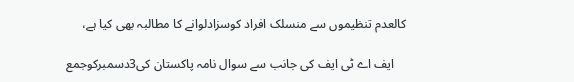کالعدم تنظیموں سے منسلک افراد کوسزادلوانے کا مطالبہ بھی کیا ہے،

    ایف اے ٹی ایف کی جانب سے سوال نامہ پاکستان کی3دسمبرکوجمع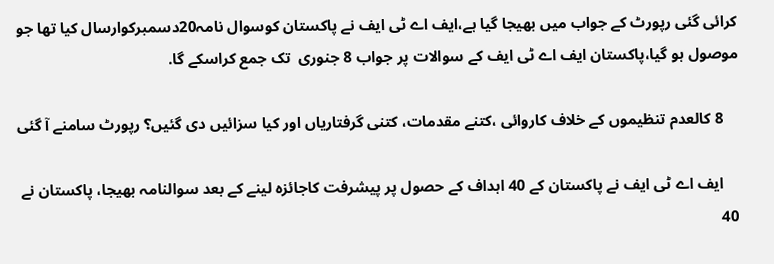کرائی گئی رپورٹ کے جواب میں بھیجا گیا ہے،ایف اے ٹی ایف نے پاکستان کوسوال نامہ20دسمبرکوارسال کیا تھا جو موصول ہو گیا،پاکستان ایف اے ٹی ایف کے سوالات پر جواب 8 جنوری  تک جمع کراسکے گا.

    8 کالعدم تنظیموں کے خلاف کاروائی ،کتنے مقدمات، کتنی گرفتاریاں اور کیا سزائیں دی گئیں؟ رپورٹ سامنے آ گئی

    ایف اے ٹی ایف نے پاکستان کے 40 اہداف کے حصول پر پیشرفت کاجائزہ لینے کے بعد سوالنامہ بھیجا، پاکستان نے 40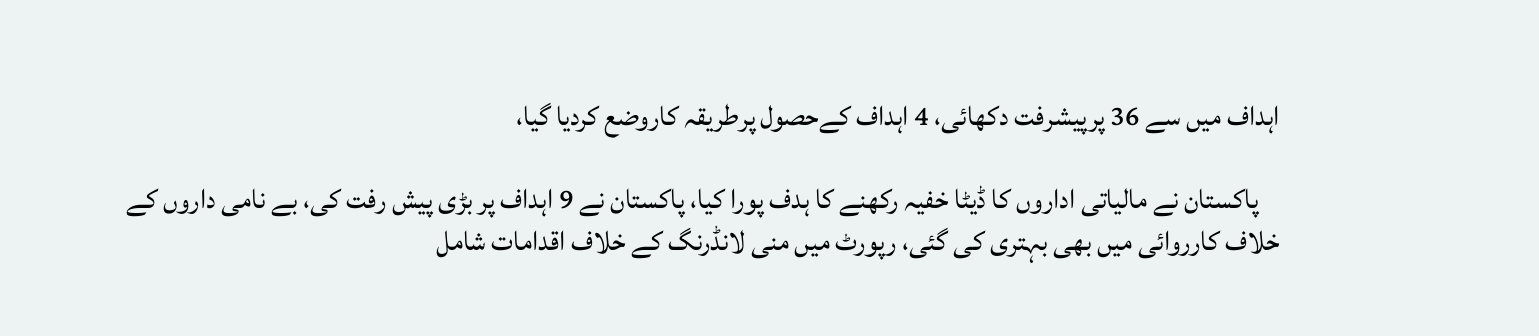اہداف میں سے 36 پرپیشرفت دکھائی، 4 اہداف کےحصول پرطریقہ کاروضع کردیا گیا،

    پاکستان نے مالیاتی اداروں کا ڈیٹا خفیہ رکھنے کا ہدف پورا کیا، پاکستان نے 9 اہداف پر بڑی پیش رفت کی، بے نامی داروں کے خلاف کارروائی میں بھی بہتری کی گئی، رپورٹ میں منی لانڈرنگ کے خلاف اقدامات شامل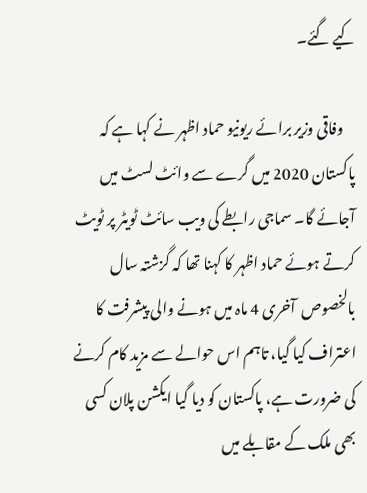کیے گئے۔

    وفاقی وزیر برائے ریونیو حماد اظہر نے کہا ہے کہ پاکستان 2020 میں گرے سے وائٹ لسٹ میں آجائے گا۔ سماجی رابطے کی ویب سائٹ ٹویٹر پر ٹویٹ کرتے ہوئے حماد اظہر کا کہنا تھا کہ گزشتہ سال بالخصوص  آخری 4 ماہ میں ہونے والی پیشرفت کا اعتراف کیا گیا، تاہم اس حوالے سے مزید کام کرنے کی ضرورت ہے، پاکستان کو دیا گیا ایکشن پلان کسی بھی ملک کے مقابلے میں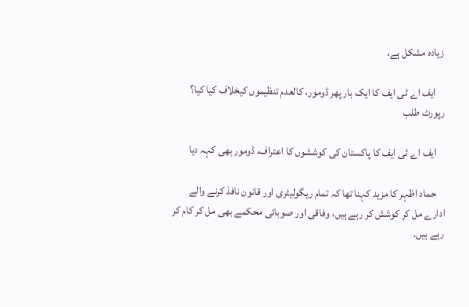زیادہ مشکل ہے،

    ایف اے ٹی ایف کا ایک بار پھر ڈومور، کالعدم تنظیموں کیخلاف کیا کیا؟ رپورٹ طلب

    ایف اے ٹی ایف کا پاکستان کی کوششوں کا اعتراف، ڈومور بھی کہہ دیا

    حماد اظہر کا مزید کہنا تھا کہ تمام ریگولیٹری اور قانون نافذ کرنے والے ادارے مل کر کوشش کر رہے ہیں، وفاقی اور صوبائی محکمے بھی مل کر کام کر رہے ہیں۔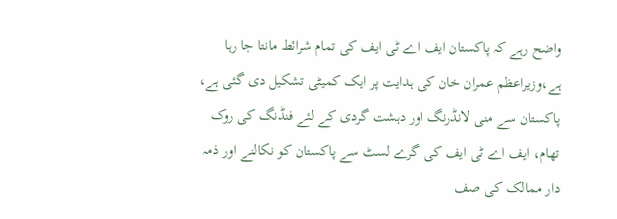واضح رہے کہ پاکستان ایف اے ٹی ایف کی تمام شرائط مانتا جا رہا ہے،وزیراعظم عمران خان کی ہدایت پر ایک کمیٹی تشکیل دی گئی ہے، پاکستان سے منی لانڈرنگ اور دہشت گردی کے لئے فنڈنگ کی روک تھام، ایف اے ٹی ایف کی گرے لسٹ سے پاکستان کو نکالنے اور ذمہ دار ممالک کی صف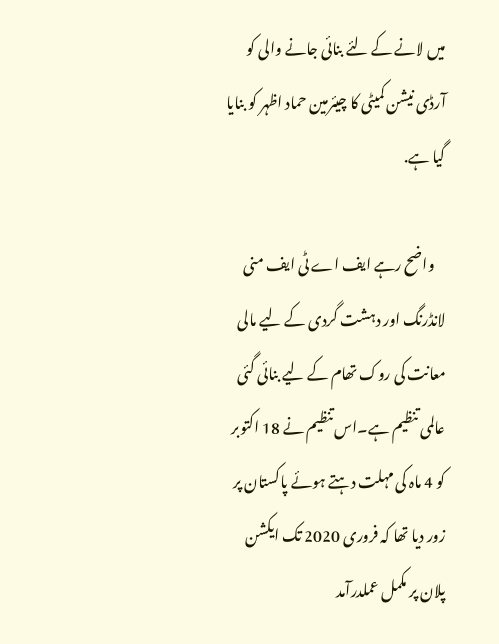میں لانے کے لئے بنائی جانے والی کو آرڈی نیشن کمیٹی کا چیئرمین حماد اظہر کو بنایا گیا ہے.

    واضح رہے ایف اے ٹی ایف منی لانڈرنگ اور دہشت گردی کے لیے مالی معانت کی روک تھام کے لیے بنائی گئی عالمی تنظیم ہے۔اس تنظیم نے 18 اکتوبر کو 4 ماہ کی مہلت دہتے ہوئے پاکستان پر زور دیا تھا کہ فروری 2020 تک ایکشن پلان پر مکمل عملدرآمد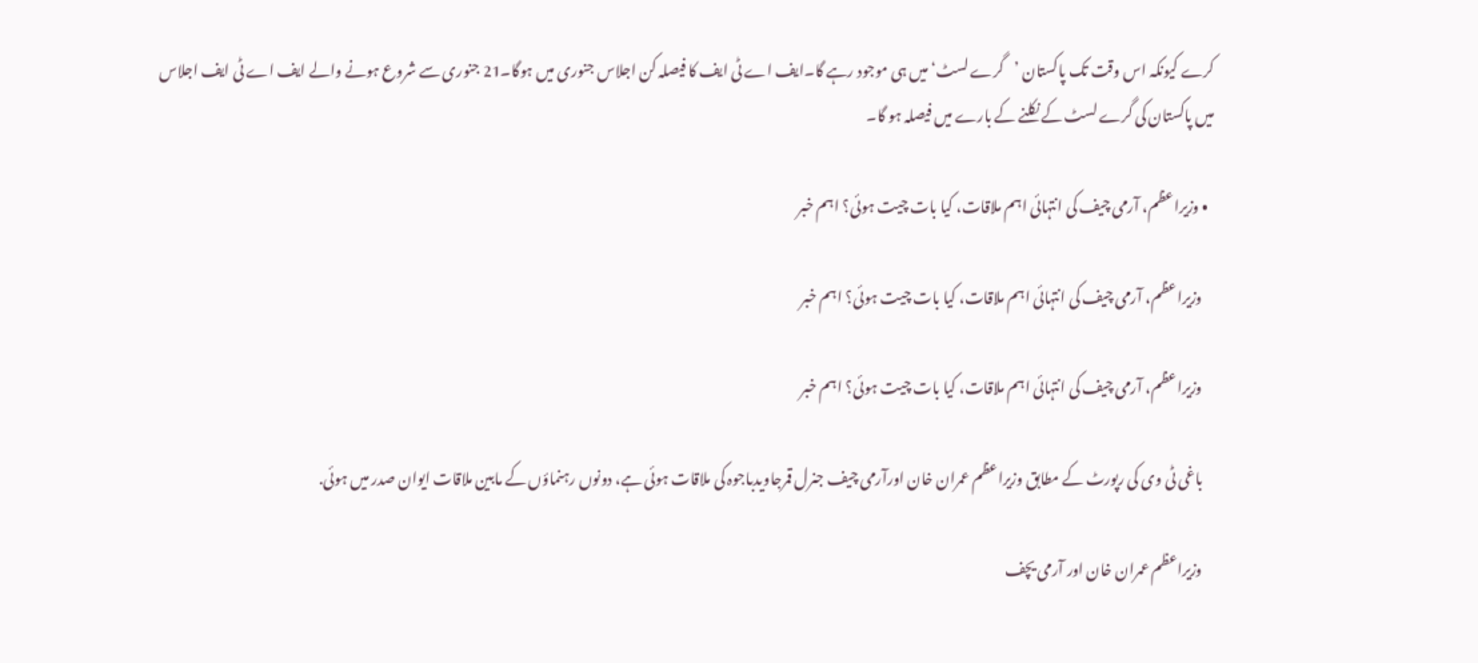کرے کیونکہ اس وقت تک پاکستان ’گرے لسٹ‘ میں ہی موجود رہے گا۔ایف اے ٹی ایف کا فیصلہ کن اجلاس جنوری میں ہوگا۔21 جنوری سے شروع ہونے والے ایف اے ٹی ایف اجلاس میں پاکستان کی گرے لسٹ کے نکلنے کے بارے میں فیصلہ ہو گا۔

  • وزیراعظم، آرمی چیف کی انتہائی اہم ملاقات، کیا بات چیت ہوئی؟ اہم خبر

    وزیراعظم، آرمی چیف کی انتہائی اہم ملاقات، کیا بات چیت ہوئی؟ اہم خبر

    وزیراعظم، آرمی چیف کی انتہائی اہم ملاقات، کیا بات چیت ہوئی؟ اہم خبر

    باغی ٹی وی کی رپورٹ کے مطابق وزیراعظم عمران خان اورآرمی چیف جنرل قمرجاویدباجوہ کی ملاقات ہوئی ہے، دونوں رہنماؤں کے مابین ملاقات ایوان صدر میں ہوئی.

    وزیراعظم عمران خان اور آرمی یچف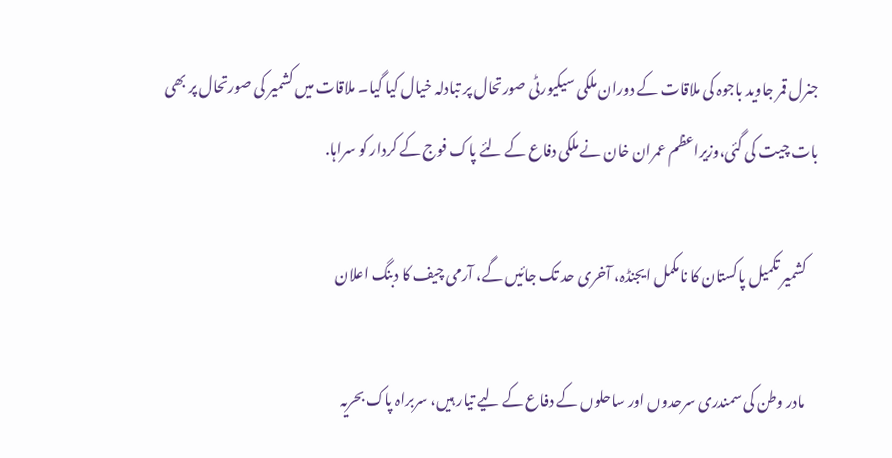جنرل قمر جاوید باجوہ کی ملاقات کے دوران ملکی سیکیورٹی صورتحال پر تبادلہ خیال کیا گیا۔ ملاقات میں کشمیر کی صورتحال پر بھی بات چیت کی گئی،وزیراعظم عمران خان نے ملکی دفاع کے لئے پاک فوج کے کردار کو سراہا.

    کشمیر تکمیل پاکستان کا نامکمل ایجنڈہ، آخری حد تک جائیں گے، آرمی چیف کا دبنگ اعلان

    مادر وطن کی سمندری سرحدوں اور ساحلوں کے دفاع کے لیے تیار ہیں، سربراہ پاک بحریہ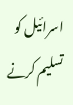اسرائیل کو تسلیم کرنے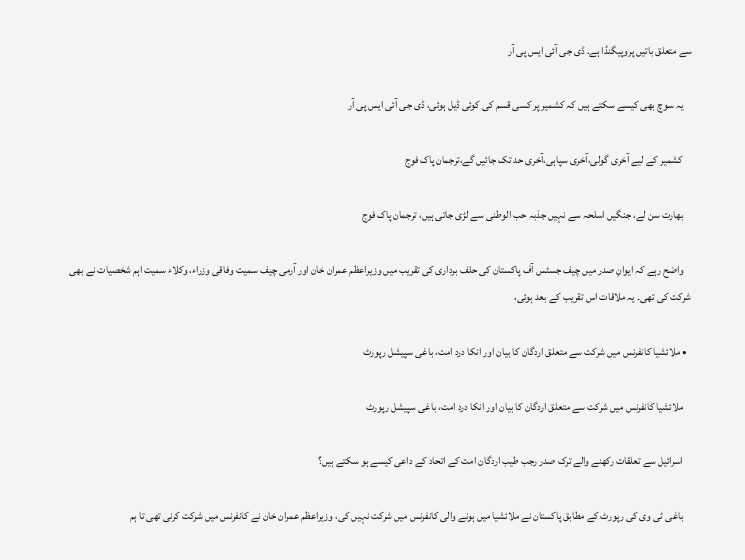سے متعلق باتیں پروپیگنڈا ہے. ڈی جی آئی ایس پی آر

    یہ سوچ بھی کیسے سکتے ہیں کہ کشمیر پر کسی قسم کی کوئی ڈیل ہوئی، ڈی جی آئی ایس پی آر

    کشمیر کے لیے آخری گولی،آخری سپاہی،آخری حد تک جائیں گے،ترجمان پاک فوج

    بھارت سن لے، جنگیں اسلحہ سے نہیں جذبہ حب الوطنی سے لڑی جاتی ہیں، ترجمان پاک فوج

    واضح رہے کہ ایوانِ صدر میں چیف جسٹس آف پاکستان کی حلف برداری کی تقریب میں وزیراعظم عمران خان اور آرمی چیف سمیت وفاقی وزراء، وکلاء سمیت اہم شخصیات نے بھی شرکت کی تھی۔ یہ ملاقات اس تقریب کے بعد ہوئی،

  • ملائشیا کانفرنس میں شرکت سے متعلق اردگان کا بیان اور انکا درد امت، باغی سپیشل رپورٹ

    ملائشیا کانفرنس میں شرکت سے متعلق اردگان کا بیان اور انکا درد امت، باغی سپیشل رپورٹ

    اسرائیل سے تعلقات رکھنے والے ترک صدر رجب طیب اردگان امت کے اتحاد کے داعی کیسے ہو سکتے ہیں؟

    باغی ٹی وی کی رپورٹ کے مطابق پاکستان نے ملائشیا میں ہونے والی کانفرنس میں شرکت نہیں کی، وزیراعظم عمران خان نے کانفرنس میں شرکت کرنی تھی تا ہم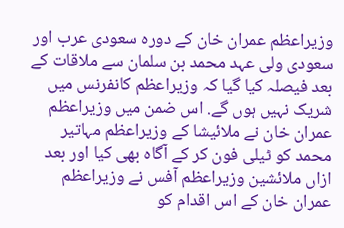وزیراعظم عمران خان کے دورہ سعودی عرب اور سعودی ولی عہد محمد بن سلمان سے ملاقات کے بعد فیصلہ کیا گیا کہ وزیراعظم کانفرنس میں شریک نہیں ہوں گے. اس ضمن میں وزیراعظم عمران خان نے ملائیشا کے وزیراعظم مہاتیر محمد کو ٹیلی فون کر کے آگاہ بھی کیا اور بعد ازاں ملائشین وزیراعظم آفس نے وزیراعظم عمران خان کے اس اقدام کو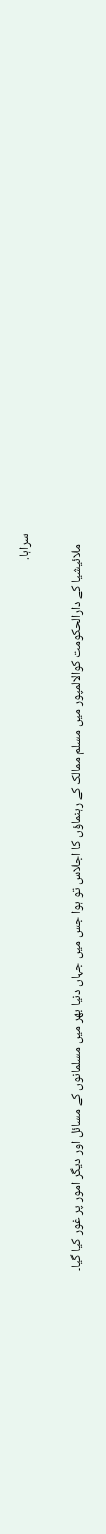سراہا.

    ملائیشیا کے دارالحکومت کوالالمپور میں مسلم ممالک کے رہنماؤں کا اجلاس تو ہوا جس میں جہاں دنیا بھر میں مسلمانوں کے مسائل اور دیگر امور پر غور کیا گیا۔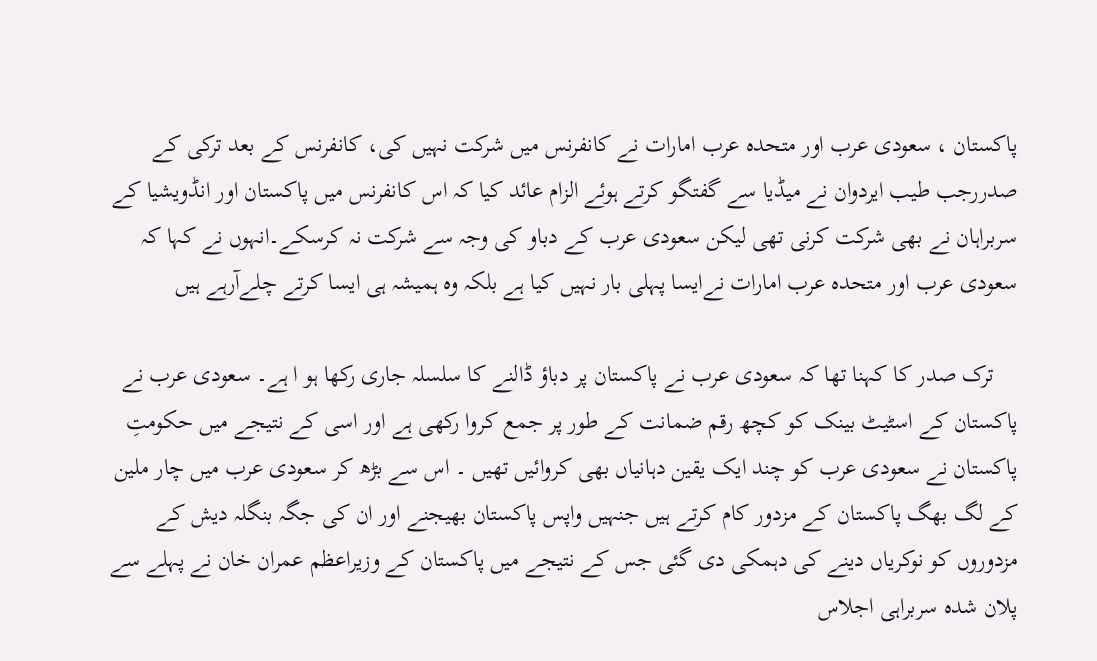پاکستان ، سعودی عرب اور متحدہ عرب امارات نے کانفرنس میں شرکت نہیں کی، کانفرنس کے بعد ترکی کے صدررجب طیب ایردوان نے میڈیا سے گفتگو کرتے ہوئے الزام عائد کیا کہ اس کانفرنس میں پاکستان اور انڈویشیا کے سربراہان نے بھی شرکت کرنی تھی لیکن سعودی عرب کے دباو کی وجہ سے شرکت نہ کرسکے۔انہوں نے کہا کہ سعودی عرب اور متحدہ عرب امارات نےایسا پہلی بار نہیں کیا ہے بلکہ وہ ہمیشہ ہی ایسا کرتے چلےآرہے ہیں

    ترک صدر کا کہنا تھا کہ سعودی عرب نے پاکستان پر دباؤ ڈالنے کا سلسلہ جاری رکھا ہو ا ہے۔ سعودی عرب نے پاکستان کے اسٹیٹ بینک کو کچھ رقم ضمانت کے طور پر جمع کروا رکھی ہے اور اسی کے نتیجے میں حکومتِ پاکستان نے سعودی عرب کو چند ایک یقین دہانیاں بھی کروائیں تھیں ۔ اس سے بڑھ کر سعودی عرب میں چار ملین کے لگ بھگ پاکستان کے مزدور کام کرتے ہیں جنہیں واپس پاکستان بھیجنے اور ان کی جگہ بنگلہ دیش کے مزدوروں کو نوکریاں دینے کی دہمکی دی گئی جس کے نتیجے میں پاکستان کے وزیراعظم عمران خان نے پہلے سے پلان شدہ سربراہی اجلاس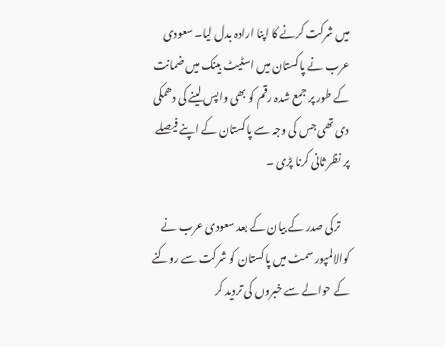میں شرکت کرنے کا اپنا ارادہ بدل لیا۔ سعودی عرب نے پاکستان میں اسٹیٹ بینک میں ضمانت کے طور پر جمع شدہ رقم کو بھی واپس لینے کی دھمکی دی تھی جس کی وجہ سے پاکستان کے اپنے فیصلے پر نظر ثانی کرنا پڑی ۔

    ترکی صدر کے بیان کے بعد سعودی عرب نے کوالالمپور سمٹ میں پاکستان کو شرکت سے روکنے کے حوالے سے خبروں کی تردید کر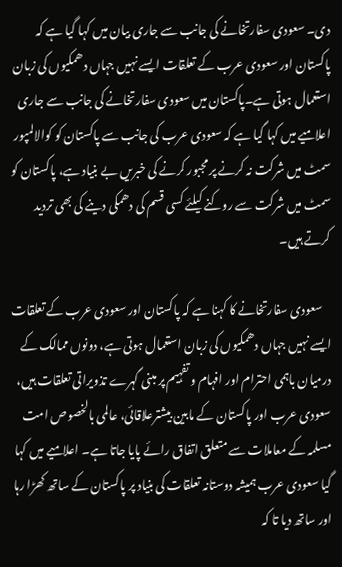دی۔ سعودی سفارتخانے کی جانب سے جاری بیان میں کہا گیا ہے کہ پاکستان اور سعودی عرب کے تعلقات ایسے نہیں جہاں دھمکیوں کی زبان استعمال ہوتی ہے۔پاکستان میں سعودی سفارتخانے کی جانب سے جاری اعلامیے میں کہا گیا ہے کہ سعودی عرب کی جانب سے پاکستان کو کوالالمپور سمٹ میں شرکت نہ کرنے پر مجبور کرنے کی خبریں بے بنیاد ہے، پاکستان کو سمٹ میں شرکت سے روکنے کیلئے کسی قسم کی دھمکی دینے کی بھی تردید کرتے ہیں۔

    سعودی سفارتخانے کا کہنا ہے کہ پاکستان اور سعودی عرب کے تعلقات ایسے نہیں جہاں دھمکیوں کی زبان استعمال ہوتی ہے، دونوں ممالک کے درمیان باہمی احترام اور افہام و تفہیم پر مبنی گہرے تذویراتی تعلقات ہیں، سعودی عرب اور پاکستان کے مابین بیشترعلاقائی، عالمی بالخصوص امت مسلمہ کے معاملات سے متعلق اتفاق رائے پایا جاتا ہے۔ اعلامیے میں کہا گیا سعودی عرب ہمیشہ دوستانہ تعلقات کی بنیاد پر پاکستان کے ساتھ کھڑا رہا اور ساتھ دیا تا کہ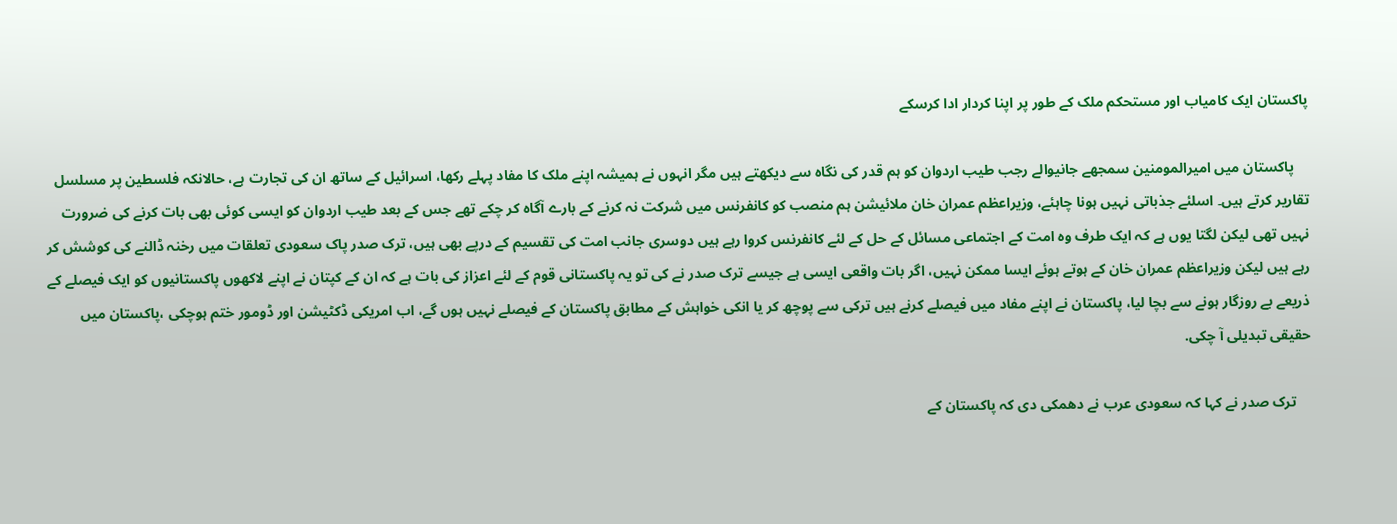پاکستان ایک کامیاب اور مستحکم ملک کے طور پر اپنا کردار ادا کرسکے

    پاکستان میں امیرالمومنین سمجھے جانیوالے رجب طیب اردوان کو ہم قدر کی نگاہ سے دیکھتے ہیں مگر انہوں نے ہمیشہ اپنے ملک کا مفاد پہلے رکھا، اسرائیل کے ساتھ ان کی تجارت ہے، حالانکہ فلسطین پر مسلسل تقاریر کرتے ہیں۔ اسلئے جذباتی نہیں ہونا چاہئے، وزیراعظم عمران خان ملائیشن ہم منصب کو کانفرنس میں شرکت نہ کرنے کے بارے آگاہ کر چکے تھے جس کے بعد طیب اردوان کو ایسی کوئی بھی بات کرنے کی ضرورت نہیں تھی لیکن لگتا یوں ہے کہ ایک طرف وہ امت کے اجتماعی مسائل کے حل کے لئے کانفرنس کروا رہے ہیں دوسری جانب امت کی تقسیم کے درپے بھی ہیں، ترک صدر پاک سعودی تعلقات میں رخنہ ڈالنے کی کوشش کر رہے ہیں لیکن وزیراعظم عمران خان کے ہوتے ہوئے ایسا ممکن نہیں، اگر بات واقعی ایسی ہے جیسے ترک صدر نے کی تو یہ پاکستانی قوم کے لئے اعزاز کی بات ہے کہ ان کے کپتان نے اپنے لاکھوں پاکستانیوں کو ایک فیصلے کے ذریعے بے روزگار ہونے سے بچا لیا، پاکستان نے اپنے مفاد میں فیصلے کرنے ہیں ترکی سے پوچھ کر یا انکی خواہش کے مطابق پاکستان کے فیصلے نہیں ہوں گے، اب امریکی ڈکٹیشن اور ڈومور ختم ہوچکی ،پاکستان میں حقیقی تبدیلی آ چکی.

    ترک صدر نے کہا کہ سعودی عرب نے دھمکی دی کہ پاکستان کے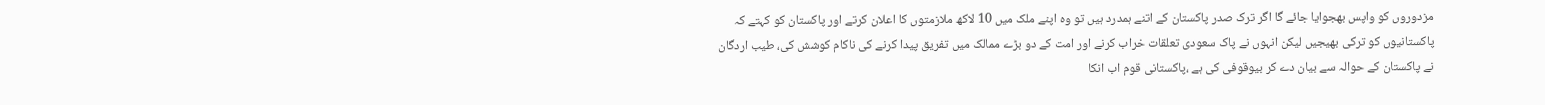مزدوروں کو واپس بھجوایا جائے گا اگر ترک صدر پاکستان کے اتنے ہمدرد ہیں تو وہ اپنے ملک میں 10 لاکھ ملازمتوں کا اعلان کرتے اور پاکستان کو کہتے کہ پاکستانیوں کو ترکی بھیجیں لیکن انہوں نے پاک سعودی تعلقات خراب کرنے اور امت کے دو بڑے ممالک میں تفریق پیدا کرنے کی ناکام کوشش کی، طیب اردگان نے پاکستان کے حوالہ سے بیان دے کر بیوقوفی کی ہے ،پاکستانی قوم اب انکا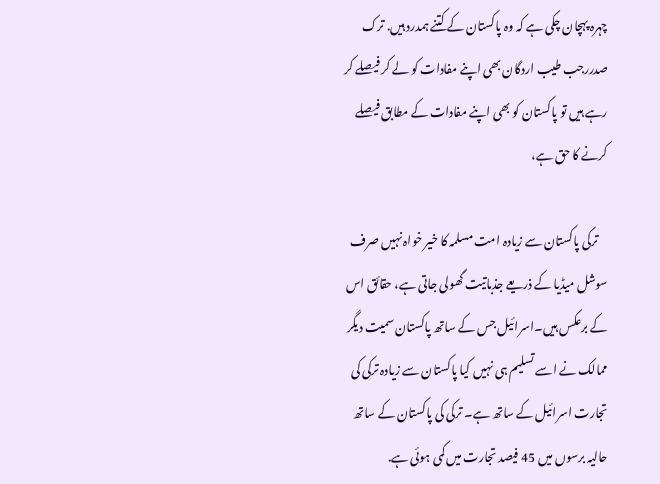چہرہ پہچان چکی ہے کہ وہ پاکستان کے کتنے ہمدرد ہیں. ترک صدررجب طیب اردگان بھی اپنے مفادات کو لے کر فیصلے کر رہے ہیں تو پاکستان کو بھی اپنے مفادات کے مطابق فیصلے کرنے کا حق ہے،

    ترکی پاکستان سے زیادہ امت مسلمہ کا خیر خواہ نہیں صرف سوشل میڈیا کے ذریعے جذباتیت گھولی جاتی ہے، حقائق اس کے برعکس ہیں۔اسرائیل جس کے ساتھ پاکستان سمیت دیگر ممالک نے اسے تسلیم ہی نہیں کیا پاکستان سے زیادہ ترکی کی تجارت اسرائیل کے ساتھ ہے۔ ترکی کی پاکستان کے ساتھ حالیہ برسوں میں 45 فیصد تجارت میں کمی ہوئی ہے.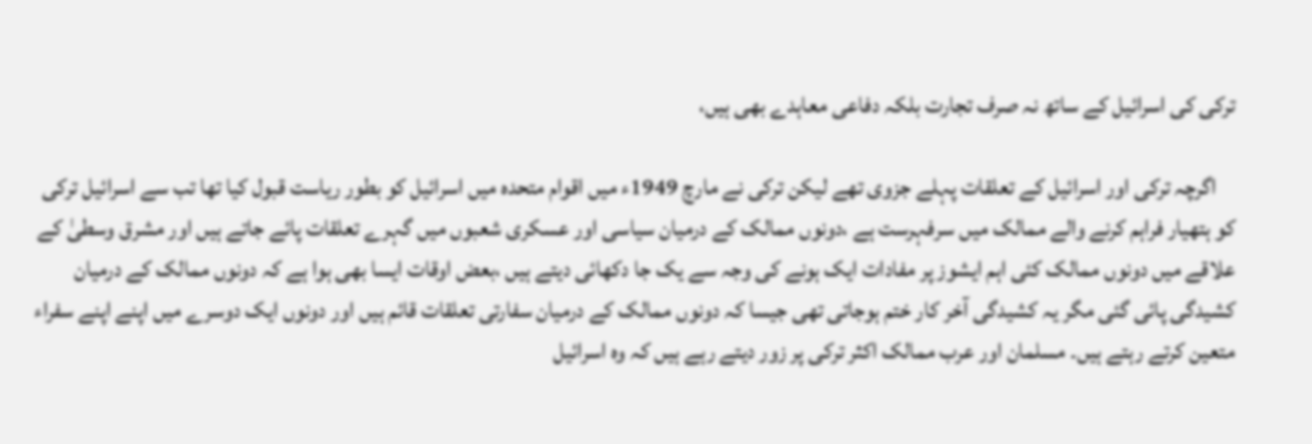ترکی کی اسرائیل کے ساتھ نہ صرف تجارت بلکہ دفاعی معاہدے بھی ہیں،

    اگرچہ ترکی اور اسرائیل کے تعلقات پہلے جزوی تھے لیکن ترکی نے مارچ 1949ء میں اقوام متحدہ میں اسرائیل کو بطور ریاست قبول کیا تھا تب سے اسرائیل ترکی کو ہتھیار فراہم کرنے والے ممالک میں سرفہرست ہے ،دونوں ممالک کے درمیان سیاسی اور عسکری شعبوں میں گہرے تعلقات پائے جاتے ہیں اور مشرق وسطیٰ کے علاقے میں دونوں ممالک کئی اہم ایشوز پر مفادات ایک ہونے کی وجہ سے یک جا دکھائی دیتے ہیں ،بعض اوقات ایسا بھی ہوا ہے کہ دونوں ممالک کے درمیان کشیدگی پائی گئی مگر یہ کشیدگی آخر کار ختم ہوجاتی تھی جیسا کہ دونوں ممالک کے درمیان سفارتی تعلقات قائم ہیں اور دونوں ایک دوسرے میں اپنے اپنے سفراء متعین کرتے رہتے ہیں۔ مسلمان اور عرب ممالک اکثر ترکی پر زور دیتے رہے ہیں کہ وہ اسرائیل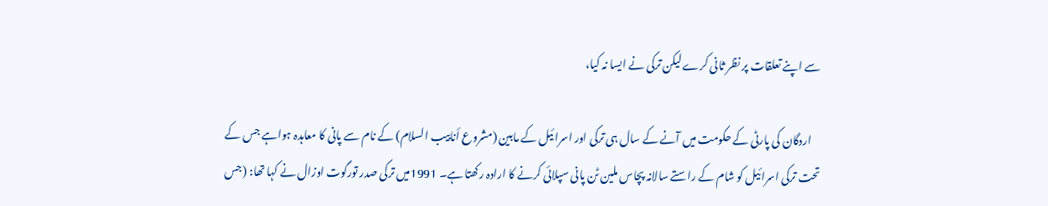سے اپنے تعلقات پر نظر ثانی کرے لیکن ترکی نے ایسا نہ کیا،

    اردگان کی پارٹی کے حکومت میں آنے کے سال ہی ترکی اور اسرائیل کے مابین (مشروع أنابیب السلام) کے نام سے پانی کا معاہدہ ہواہے جس کے تحت ترکی اسرائیل کو شام کے راستے سالانہ پچاس ملین ٹن پانی سپلائی کرنے کا ارادہ رکھتا ہے۔ 1991میں ترکی صدر تورگوت اوزال نے کہا تھا: (جس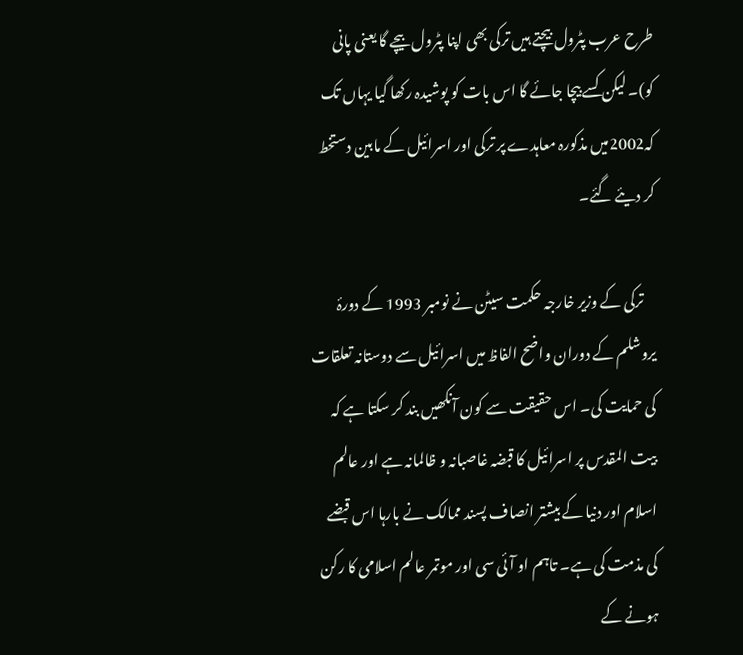طرح عرب پٹرول بیچتے ہیں ترکی بھی اپنا پٹرول بیچے گا یعنی پانی کو)۔ لیکن کسے بیچا جائے گا اس بات کو پوشیدہ رکھا گیا یہاں تک کہ2002میں مذکورہ معاہدے پر ترکی اور اسرائیل کے مابین دستخط کر دیئے گئے۔

    ترکی کے وزیر خارجہ حکمت سیٹن نے نومبر 1993 کے دورۂ یروشلم کے دوران واضح الفاظ میں اسرائیل سے دوستانہ تعلقات کی حمایت کی۔ اس حقیقت سے کون آنکھیں بند کر سکتا ہے کہ بیت المقدس پر اسرائیل کا قبضہ غاصبانہ و ظالمانہ ہے اور عالم اسلام اور دنیا کے بیشتر انصاف پسند ممالک نے بارہا اس قبضے کی مذمت کی ہے۔ تاہم او آئی سی اور موتمر عالم اسلامی کا رکن ہونے کے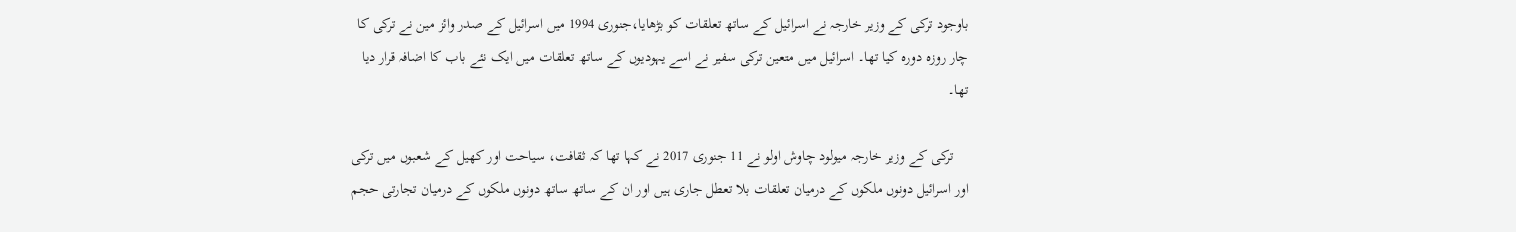باوجود ترکی کے وزیر خارجہ نے اسرائیل کے ساتھ تعلقات کو بڑھایا،جنوری 1994 میں اسرائیل کے صدر وائز مین نے ترکی کا چار روزہ دورہ کیا تھا۔ اسرائیل میں متعین ترکی سفیر نے اسے یہودیوں کے ساتھ تعلقات میں ایک نئے باب کا اضافہ قرار دیا تھا۔

    ترکی کے وزیر خارجہ میولود چاوش اولو نے 11 جنوری 2017 نے کہا تھا کہ ثقافت، سیاحت اور کھیل کے شعبوں میں ترکی اور اسرائیل دونوں ملکوں کے درمیان تعلقات بلا تعطل جاری ہیں اور ان کے ساتھ ساتھ دونوں ملکوں کے درمیان تجارتی حجم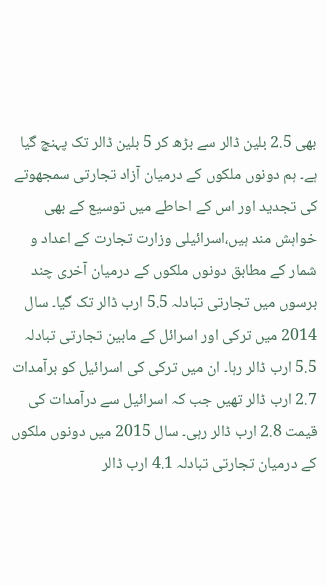بھی 2.5 بلین ڈالر سے بڑھ کر 5 بلین ڈالر تک پہنچ گیا ہے۔ ہم دونوں ملکوں کے درمیان آزاد تجارتی سمجھوتے کی تجدید اور اس کے احاطے میں توسیع کے بھی خواہش مند ہیں،اسرائیلی وزارت تجارت کے اعداد و شمار کے مطابق دونوں ملکوں کے درمیان آخری چند برسوں میں تجارتی تبادلہ 5.5 ارب ڈالر تک گیا۔ سال 2014 میں ترکی اور اسرائل کے مابین تجارتی تبادلہ 5.5 ارب ڈالر رہا۔ ان میں ترکی کی اسرائیل کو برآمدات 2.7 ارب ڈالر تھیں جب کہ اسرائیل سے درآمدات کی قیمت 2.8 ارب ڈالر رہی۔ سال 2015 میں دونوں ملکوں کے درمیان تجارتی تبادلہ 4.1 ارب ڈالر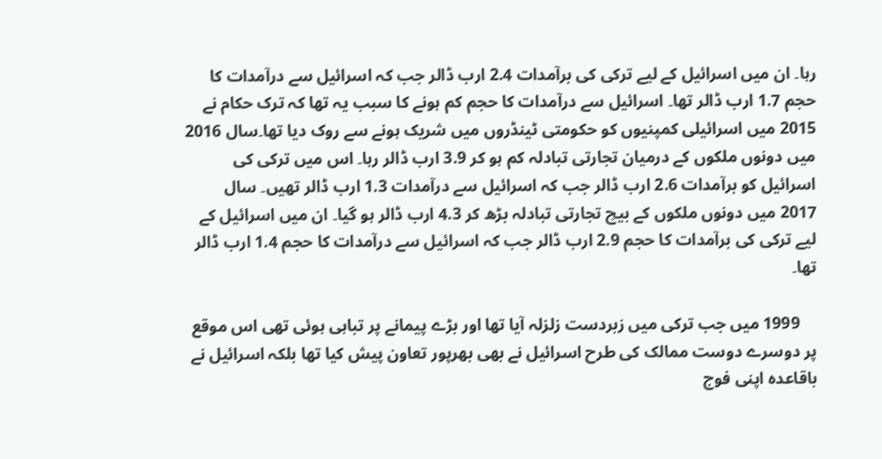رہا۔ ان میں اسرائیل کے لیے ترکی کی برآمدات 2.4 ارب ڈالر جب کہ اسرائیل سے درآمدات کا حجم 1.7 ارب ڈالر تھا۔ اسرائیل سے درآمدات کا حجم کم ہونے کا سبب یہ تھا کہ ترک حکام نے 2015 میں اسرائیلی کمپنیوں کو حکومتی ٹینڈروں میں شریک ہونے سے روک دیا تھا۔سال 2016 میں دونوں ملکوں کے درمیان تجارتی تبادلہ کم ہو کر 3.9 ارب ڈالر رہا۔ اس میں ترکی کی اسرائیل کو برآمدات 2.6 ارب ڈالر جب کہ اسرائیل سے درآمدات 1.3 ارب ڈالر تھیں۔ سال 2017 میں دونوں ملکوں کے بیچ تجارتی تبادلہ بڑھ کر 4.3 ارب ڈالر ہو گیا۔ ان میں اسرائیل کے لیے ترکی کی برآمدات کا حجم 2.9 ارب ڈالر جب کہ اسرائیل سے درآمدات کا حجم 1.4 ارب ڈالر تھا۔

    1999 میں جب ترکی میں زبردست زلزلہ آیا تھا اور بڑے پیمانے پر تباہی ہوئی تھی اس موقع پر دوسرے دوست ممالک کی طرح اسرائیل نے بھی بھرپور تعاون پیش کیا تھا بلکہ اسرائیل نے باقاعدہ اپنی فوج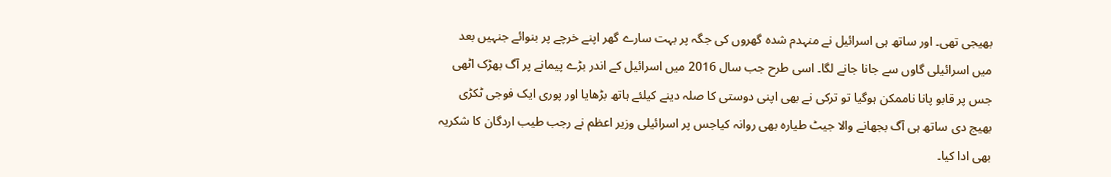بھیجی تھی۔ اور ساتھ ہی اسرائیل نے منہدم شدہ گھروں کی جگہ پر بہت سارے گھر اپنے خرچے پر بنوائے جنہیں بعد میں اسرائیلی گاوں سے جانا جانے لگا۔ اسی طرح جب سال 2016 میں اسرائیل کے اندر بڑے پیمانے پر آگ بھڑک اٹھی جس پر قابو پانا ناممکن ہوگیا تو ترکی نے بھی اپنی دوستی کا صلہ دینے کیلئے ہاتھ بڑھایا اور پوری ایک فوجی ٹکڑی بھیج دی ساتھ ہی آگ بجھانے والا جیٹ طیارہ بھی روانہ کیاجس پر اسرائیلی وزیر اعظم نے رجب طیب اردگان کا شکریہ بھی ادا کیا۔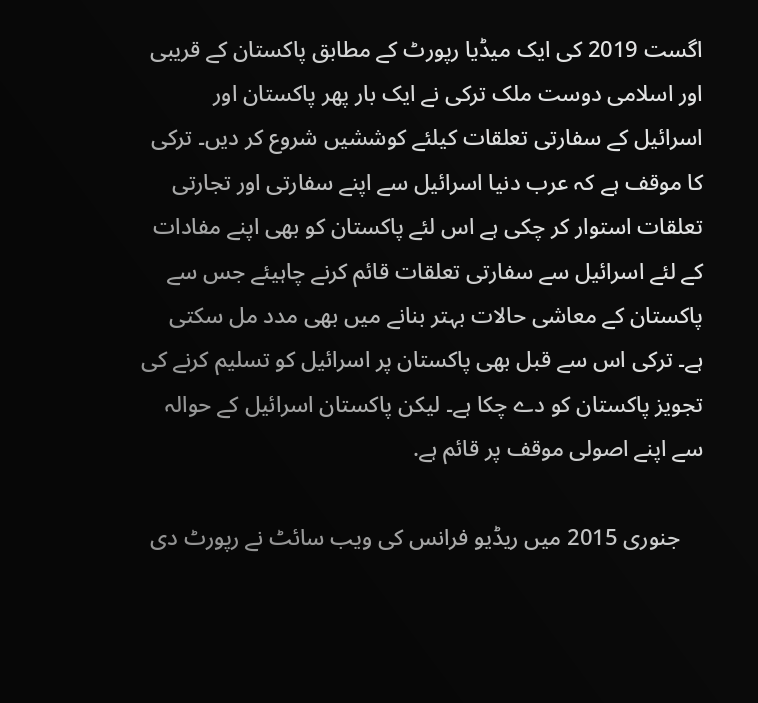اگست 2019 کی ایک میڈیا رپورٹ کے مطابق پاکستان کے قریبی اور اسلامی دوست ملک ترکی نے ایک بار پھر پاکستان اور اسرائیل کے سفارتی تعلقات کیلئے کوششیں شروع کر دیں۔ ترکی کا موقف ہے کہ عرب دنیا اسرائیل سے اپنے سفارتی اور تجارتی تعلقات استوار کر چکی ہے اس لئے پاکستان کو بھی اپنے مفادات کے لئے اسرائیل سے سفارتی تعلقات قائم کرنے چاہیئے جس سے پاکستان کے معاشی حالات بہتر بنانے میں بھی مدد مل سکتی ہے۔ ترکی اس سے قبل بھی پاکستان پر اسرائیل کو تسلیم کرنے کی تجویز پاکستان کو دے چکا ہے۔ لیکن پاکستان اسرائیل کے حوالہ سے اپنے اصولی موقف پر قائم ہے.

    جنوری 2015 میں ریڈیو فرانس کی ویب سائٹ نے رپورٹ دی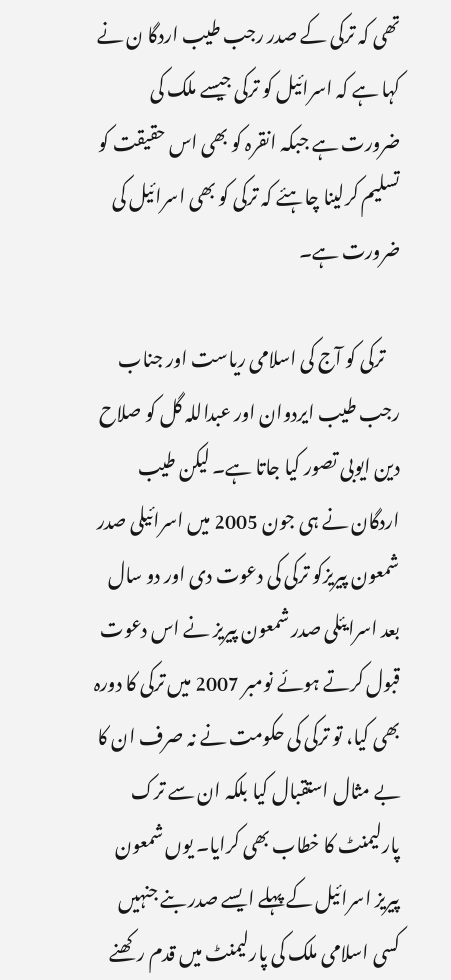تھی کہ ترکی کے صدر رجب طیب اردگا ن نے کہا ہے کہ اسرائیل کو ترکی جیسے ملک کی ضرورت ہے جبکہ انقرہ کو بھی اس حقیقت کو تسلیم کرلینا چاہئے کہ ترکی کو بھی اسرائیل کی ضرورت ہے۔

    ترکی کو آج کی اسلامی ریاست اور جناب رجب طیب ایردوان اور عبداللہ گل کو صلاح دین ایوبی تصور کیا جاتا ہے۔ لیکن طیب اردگان نے ہی جون 2005 میں اسرائیلی صدر شمعون پیریزکو ترکی کی دعوت دی اور دو سال بعد اسرایئلی صدر شمعون پیریز نے اس دعوت قبول کرتے ہوئے نومبر 2007 میں ترکی کا دورہ بھی کیا، تو ترکی کی حکومت نے نہ صرف ان کا بے مثال استقبال کیا بلکہ ان سے ترک پارلیمنٹ کا خطاب بھی کرایا۔ یوں شمعون پیریز اسرائیل کے پہلے ایسے صدر بنے جنہیں کسی اسلامی ملک کی پارلیمنٹ میں قدم رکھنے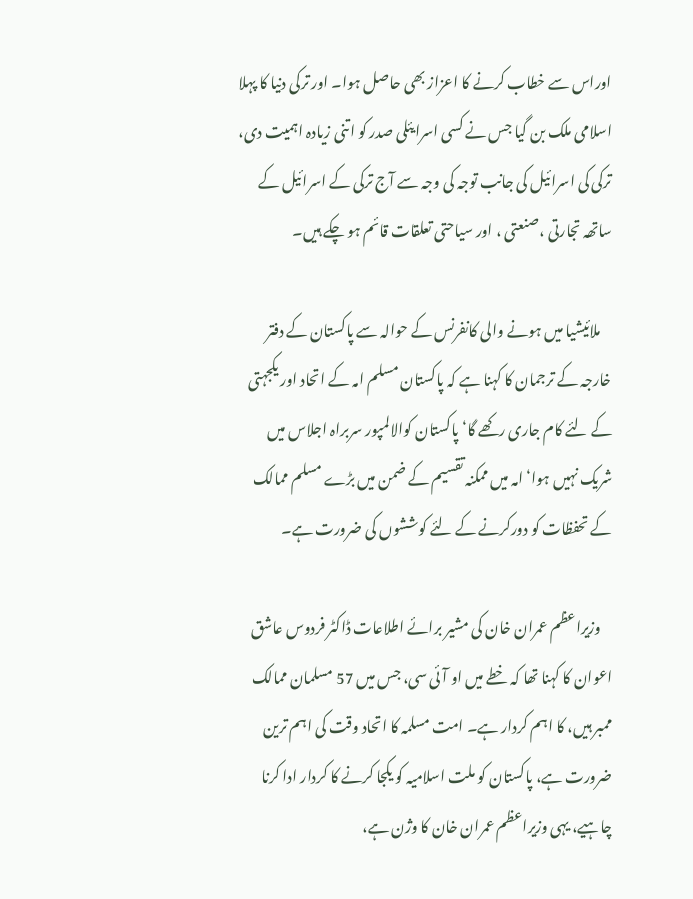اوراس سے خطاب کرنے کا اعزاز بھی حاصل ہوا۔ اور ترکی دنیا کا پہلا اسلامی ملک بن گیا جس نے کسی اسرایئلی صدر کو اتنی زیادہ اہمیت دی، ترکی کی اسرائیل کی جانب توجہ کی وجہ سے آج ترکی کے اسرائیل کے ساتھہ تجارتی ،صنعتی ، اور سیاحتی تعلقات قائم ہو چکے ہیں۔

    ملائیشیا میں ہونے والی کانفرنس کے حوالہ سے پاکستان کے دفتر خارجہ کے ترجمان کا کہنا ہے کہ پاکستان مسلم امہ کے اتحاد اور یکجہتی کے لئے کام جاری رکھے گا‘ پاکستان کوالالمپور سربراہ اجلاس میں شریک نہیں ہوا‘ امہ میں ممکنہ تقسیم کے ضمن میں بڑے مسلم ممالک کے تحفظات کو دورکرنے کے لئے کوششوں کی ضرورت ہے۔

    وزیراعظم عمران خان کی مشیر برائے اطلاعات ڈاکٹر فردوس عاشق اعوان کا کہنا تھا کہ خطے میں او آئی سی، جس میں 57 مسلمان ممالک ممبر ہیں، کا اہم کردار ہے۔ امت مسلمہ کا اتحاد وقت کی اہم ترین ضرورت ہے، پاکستان کو ملت اسلامیہ کو یکجا کرنے کا کردار ادا کرنا چاہیے، یہی وزیراعظم عمران خان کا وژن ہے،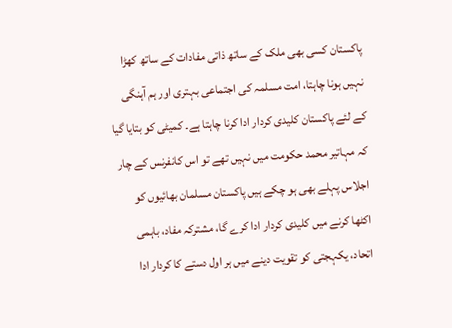پاکستان کسی بھی ملک کے ساتھ ذاتی مفادات کے ساتھ کھڑا نہیں ہونا چاہتا، امت مسلمہ کی اجتماعی بہتری اور ہم آہنگی کے لئے پاکستان کلیدی کردار ادا کرنا چاہتا ہے۔ کمیٹی کو بتایا گیا کہ مہاتیر محمد حکومت میں نہیں تھے تو اس کانفرنس کے چار اجلاس پہلے بھی ہو چکے ہیں پاکستان مسلمان بھائیوں کو اکٹھا کرنے میں کلیدی کردار ادا کرے گا، مشترکہ مفاد، باہمی اتحاد، یکہجتی کو تقویت دینے میں ہر اول دستے کا کردار ادا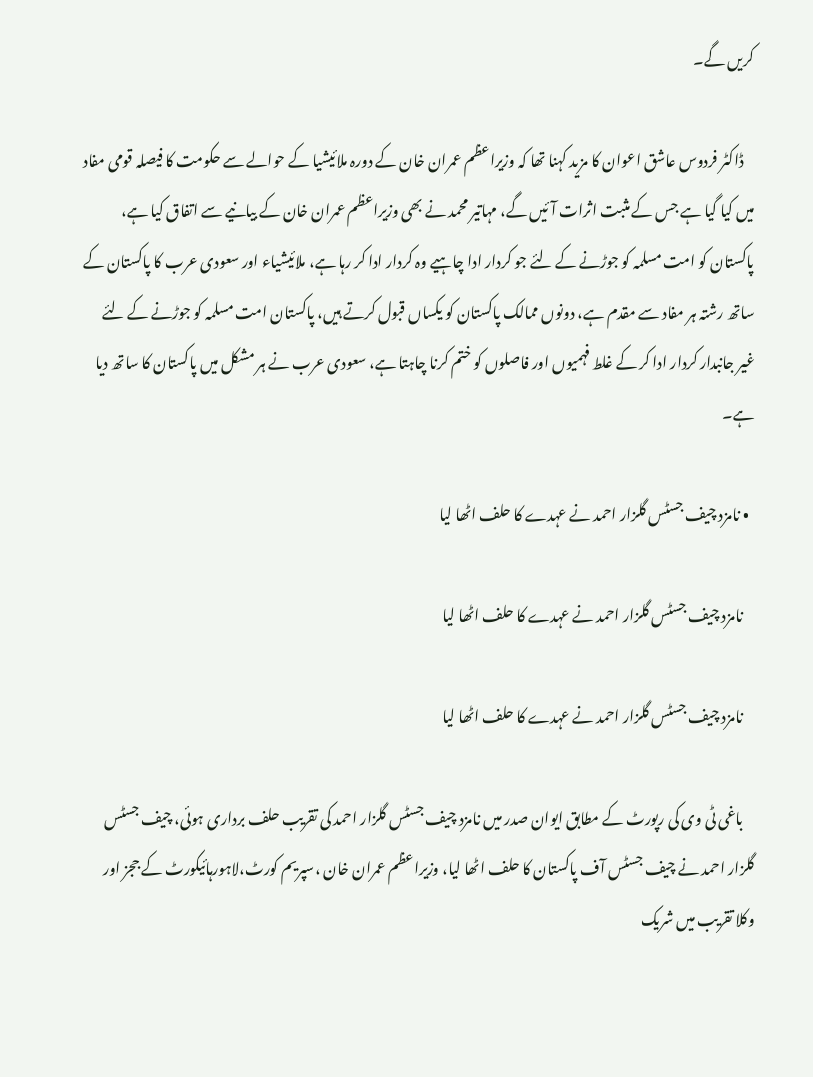کریں گے۔

    ڈاکٹر فردوس عاشق اعوان کا مزید کہنا تھا کہ وزیراعظم عمران خان کے دورہ ملائیشیا کے حوالے سے حکومت کا فیصلہ قومی مفاد میں کیا گیا ہے جس کے مثبت اثرات آئیں گے، مہاتیر محمد نے بھی وزیراعظم عمران خان کے بیانیے سے اتفاق کیا ہے، پاکستان کو امت مسلمہ کو جوڑنے کے لئے جو کردار ادا چاہیے وہ کردار ادا کر رہا ہے، ملائیشیاء اور سعودی عرب کا پاکستان کے ساتھ رشتہ ہر مفاد سے مقدم ہے، دونوں ممالک پاکستان کو یکساں قبول کرتے ہیں، پاکستان امت مسلمہ کو جوڑنے کے لئے غیر جانبدار کردار ادا کر کے غلط فہمیوں اور فاصلوں کو ختم کرنا چاہتا ہے، سعودی عرب نے ہر مشکل میں پاکستان کا ساتھ دیا ہے۔

  • نامزد چیف جسٹس گلزار احمد نے عہدے کا حلف اٹھا لیا

    نامزد چیف جسٹس گلزار احمد نے عہدے کا حلف اٹھا لیا

    نامزد چیف جسٹس گلزار احمد نے عہدے کا حلف اٹھا لیا

    باغی ٹی وی کی رپورٹ کے مطابق ایوان صدر میں نامزد چیف جسٹس گلزار احمد کی تقریب حلف برداری ہوئی، چیف جسٹس گلزار احمد نے چیف جسٹس آف پاکستان کا حلف اٹھا لیا، وزیراعظم عمران خان ،سپریم کورٹ،لاہورہائیکورٹ کے ججز اور وکلا تقریب میں شریک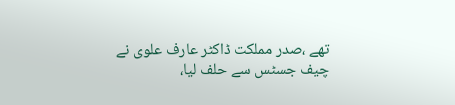تھے ،صدر مملکت ڈاکٹر عارف علوی نے چیف جسٹس سے حلف لیا،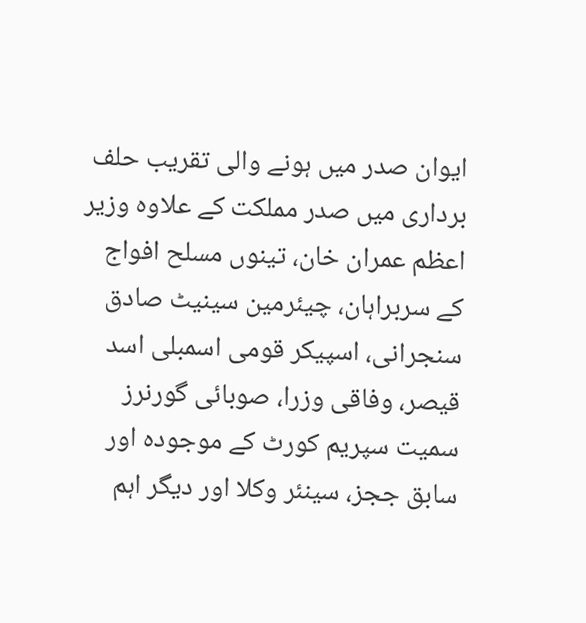ایوان صدر میں ہونے والی تقریب حلف برداری میں صدر مملکت کے علاوہ وزیر اعظم عمران خان، تینوں مسلح افواج کے سربراہان، چیئرمین سینیٹ صادق سنجرانی، اسپیکر قومی اسمبلی اسد قیصر، وفاقی وزرا، صوبائی گورنرز سمیت سپریم کورٹ کے موجودہ اور سابق ججز، سینئر وکلا اور دیگر اہم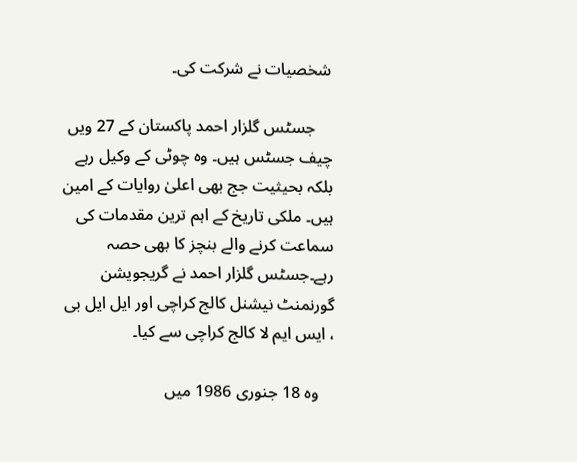شخصیات نے شرکت کی۔

    جسٹس گلزار احمد پاکستان کے 27 ویں چیف جسٹس ہیں۔ وہ چوٹی کے وکیل رہے بلکہ بحیثیت جج بھی اعلیٰ روایات کے امین ہیں۔ ملکی تاریخ کے اہم ترین مقدمات کی سماعت کرنے والے بنچز کا بھی حصہ رہے۔جسٹس گلزار احمد نے گریجویشن گورنمنٹ نیشنل کالج کراچی اور ایل ایل بی ، ایس ایم لا کالج کراچی سے کیا۔

    وہ 18 جنوری 1986 میں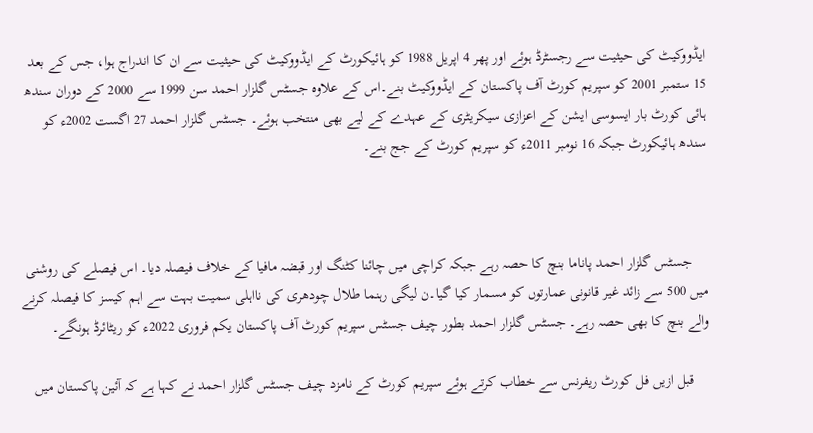ایڈووکیٹ کی حیثیت سے رجسٹرڈ ہوئے اور پھر 4 اپریل 1988 کو ہائیکورٹ کے ایڈووکیٹ کی حیثیت سے ان کا اندراج ہوا، جس کے بعد 15 ستمبر 2001 کو سپریم کورٹ آف پاکستان کے ایڈووکیٹ بنے۔اس کے علاوہ جسٹس گلزار احمد سن 1999 سے 2000 کے دوران سندھ ہائی کورٹ بار ایسوسی ایشن کے اعزازی سیکریٹری کے عہدے کے لیے بھی منتخب ہوئے۔ جسٹس گلزار احمد 27 اگست 2002ء کو سندھ ہائیکورٹ جبکہ 16 نومبر 2011ء کو سپریم کورٹ کے جج بنے۔



    جسٹس گلزار احمد پاناما بنچ کا حصہ رہے جبکہ کراچی میں چائنا کٹنگ اور قبضہ مافیا کے خلاف فیصلہ دیا۔ اس فیصلے کی روشنی میں 500 سے زائد غیر قانونی عمارتوں کو مسمار کیا گیا۔ن لیگی رہنما طلال چودھری کی نااہلی سمیت بہت سے اہم کیسز کا فیصلہ کرنے والے بنچ کا بھی حصہ رہے۔ جسٹس گلزار احمد بطور چیف جسٹس سپریم کورٹ آف پاکستان یکم فروری 2022ء کو ریٹائرڈ ہونگے۔

    قبل ازیں فل کورٹ ریفرنس سے خطاب کرتے ہوئے سپریم کورٹ کے نامزد چیف جسٹس گلزار احمد نے کہا ہے کہ آئین پاکستان میں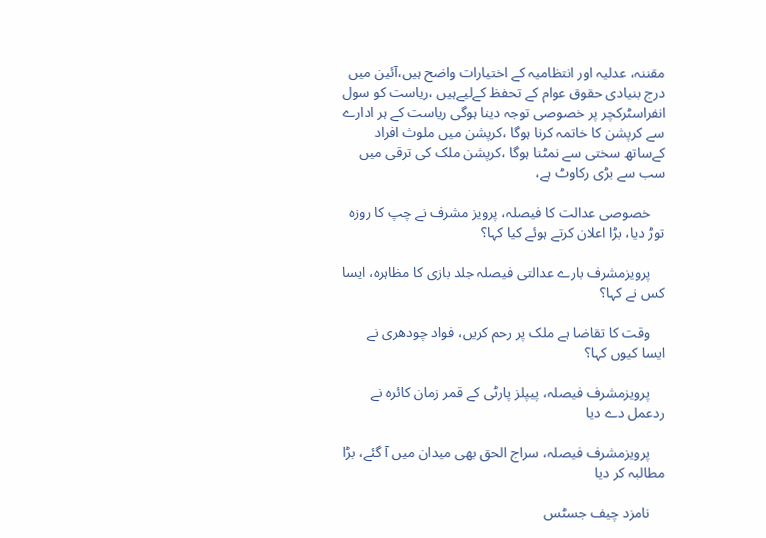مقننہ، عدلیہ اور انتظامیہ کے اختیارات واضح ہیں،آئین میں درج بنیادی حقوق عوام کے تحفظ کےلیےہیں ،ریاست کو سول انفراسٹرکچر پر خصوصی توجہ دینا ہوگی ریاست کے ہر ادارے سے کرپشن کا خاتمہ کرنا ہوگا ،کرپشن میں ملوث افراد کےساتھ سختی سے نمٹنا ہوگا ،کرپشن ملک کی ترقی میں سب سے بڑی رکاوٹ ہے،

    خصوصی عدالت کا فیصلہ، پرویز مشرف نے چپ کا روزہ توڑ دیا، بڑا اعلان کرتے ہوئے کیا کہا؟

    پرویزمشرف بارے عدالتی فیصلہ جلد بازی کا مظاہرہ، ایسا کس نے کہا؟

    وقت کا تقاضا ہے ملک پر رحم کریں، فواد چودھری نے ایسا کیوں کہا؟

    پرویزمشرف فیصلہ، پیپلز پارٹی کے قمر زمان کائرہ نے ردعمل دے دیا

    پرویزمشرف فیصلہ، سراج الحق بھی میدان میں آ گئے، بڑا مطالبہ کر دیا

    نامزد چیف جسٹس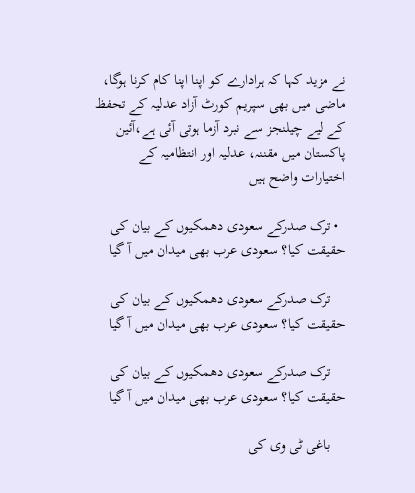نے مزید کہا کہ ہرادارے کو اپنا اپنا کام کرنا ہوگا، ماضی میں بھی سپریم کورٹ آزاد عدلیہ کے تحفظ کے لیے چیلنجز سے نبرد آزما ہوتی آئی ہے،آئین پاکستان میں مقننہ، عدلیہ اور انتظامیہ کے اختیارات واضح ہیں

  • ترک صدرکے سعودی دھمکیوں کے بیان کی حقیقت کیا؟ سعودی عرب بھی میدان میں آ‌ گیا

    ترک صدرکے سعودی دھمکیوں کے بیان کی حقیقت کیا؟ سعودی عرب بھی میدان میں آ‌ گیا

    ترک صدرکے سعودی دھمکیوں کے بیان کی حقیقت کیا؟ سعودی عرب بھی میدان میں آ‌ گیا

    باغی ٹی وی کی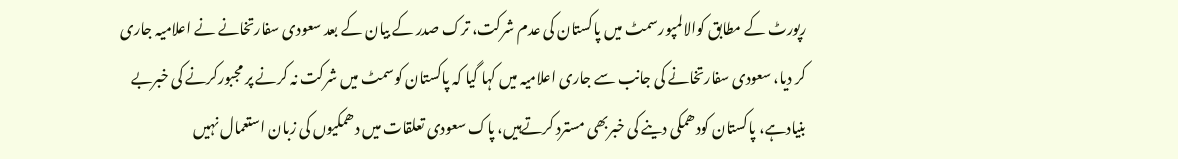رپورٹ کے مطابق کوالالمپورسمٹ میں پاکستان کی عدم شرکت، ترک صدر کے بیان کے بعد سعودی سفارتخانے نے اعلامیہ جاری کر دیا، سعودی سفارتخانے کی جانب سے جاری اعلامیہ میں کہا گیا کہ پاکستان کوسمٹ میں شرکت نہ کرنے پر مجبورکرنے کی خبربے بنیادہے، پاکستان کودھمکی دینے کی خبربھی مسترد کرتےہیں، پاک سعودی تعلقات میں دھمکیوں کی زبان استعمال نہیں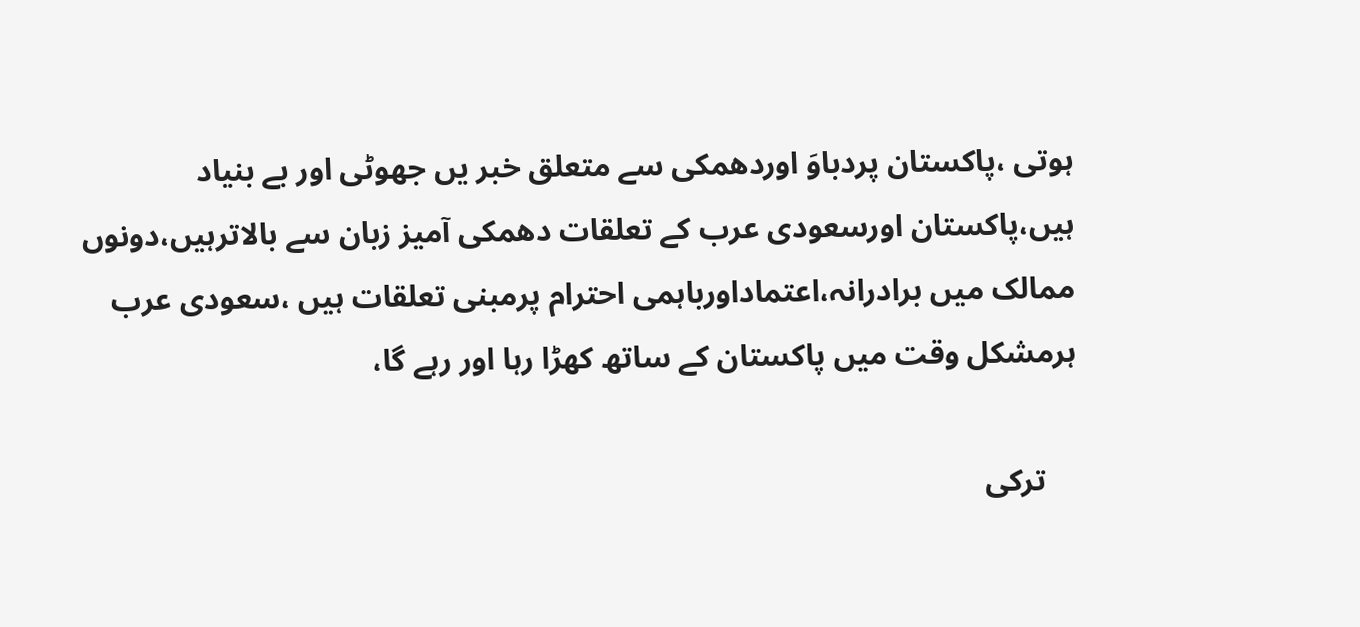ہوتی ،پاکستان پردباوَ اوردھمکی سے متعلق خبر یں جھوٹی اور بے بنیاد ہیں،پاکستان اورسعودی عرب کے تعلقات دھمکی آمیز زبان سے بالاترہیں،دونوں ممالک میں برادرانہ،اعتماداورباہمی احترام پرمبنی تعلقات ہیں ،سعودی عرب ہرمشکل وقت میں پاکستان کے ساتھ کھڑا رہا اور رہے گا،

    ترکی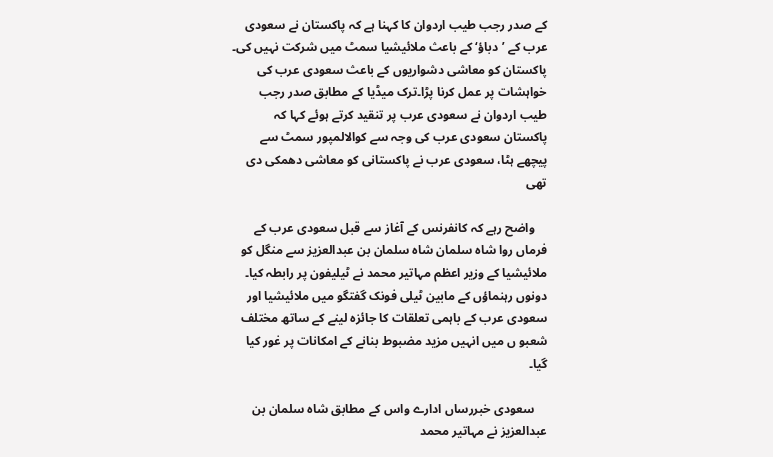کے صدر رجب طیب اردوان کا کہنا ہے کہ پاکستان نے سعودی عرب کے ’دباؤ‘ کے باعث ملائیشیا سمٹ میں شرکت نہیں کی۔ پاکستان کو معاشی دشواریوں کے باعث سعودی عرب کی خواہشات پر عمل کرنا پڑا۔ترک میڈیا کے مطابق صدر رجب طیب اردوان نے سعودی عرب پر تنقید کرتے ہوئے کہا کہ پاکستان سعودی عرب کی وجہ سے کوالالمپور سمٹ سے پیچھے ہٹا، سعودی عرب نے پاکستانی کو معاشی دھمکی دی تھی

    واضح رہے کہ کانفرنس کے آغاز سے قبل سعودی عرب کے فرماں روا شاہ سلمان شاہ سلمان بن عبدالعزیز سے منگل کو ملائیشیا کے وزیر اعظم مہاتیر محمد نے ٹیلیفون پر رابطہ کیا۔ دونوں رہنماؤں کے مابین ٹیلی فونک گفتگو میں ملائیشیا اور سعودی عرب کے باہمی تعلقات کا جائزہ لینے کے ساتھ مختلف شعبو ں میں انہیں مزید مضبوط بنانے کے امکانات پر غور کیا گیا۔

    سعودی خبررساں ادارے واس کے مطابق شاہ سلمان بن عبدالعزیز نے مہاتیر محمد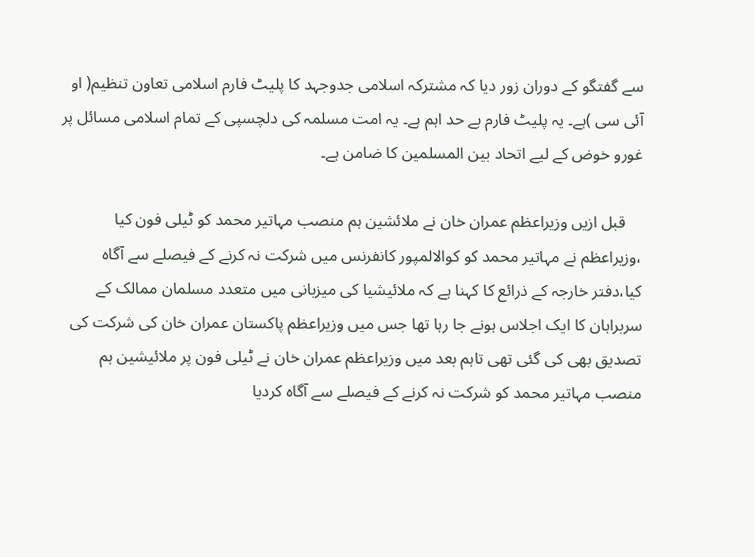سے گفتگو کے دوران زور دیا کہ مشترکہ اسلامی جدوجہد کا پلیٹ فارم اسلامی تعاون تنظیم( او آئی سی )ہے۔ یہ پلیٹ فارم بے حد اہم ہے۔ یہ امت مسلمہ کی دلچسپی کے تمام اسلامی مسائل پر غورو خوض کے لیے اتحاد بین المسلمین کا ضامن ہے۔

    قبل ازیں وزیراعظم عمران خان نے ملائشین ہم منصب مہاتیر محمد کو ٹیلی فون کیا ،وزیراعظم نے مہاتیر محمد کو کوالالمپور کانفرنس میں شرکت نہ کرنے کے فیصلے سے آگاہ کیا،دفتر خارجہ کے ذرائع کا کہنا ہے کہ ملائیشیا کی میزبانی میں متعدد مسلمان ممالک کے سربراہان کا ایک اجلاس ہونے جا رہا تھا جس میں وزیراعظم پاکستان عمران خان کی شرکت کی تصدیق بھی کی گئی تھی تاہم بعد میں وزیراعظم عمران خان نے ٹیلی فون پر ملائیشین ہم منصب مہاتیر محمد کو شرکت نہ کرنے کے فیصلے سے آگاہ کردیا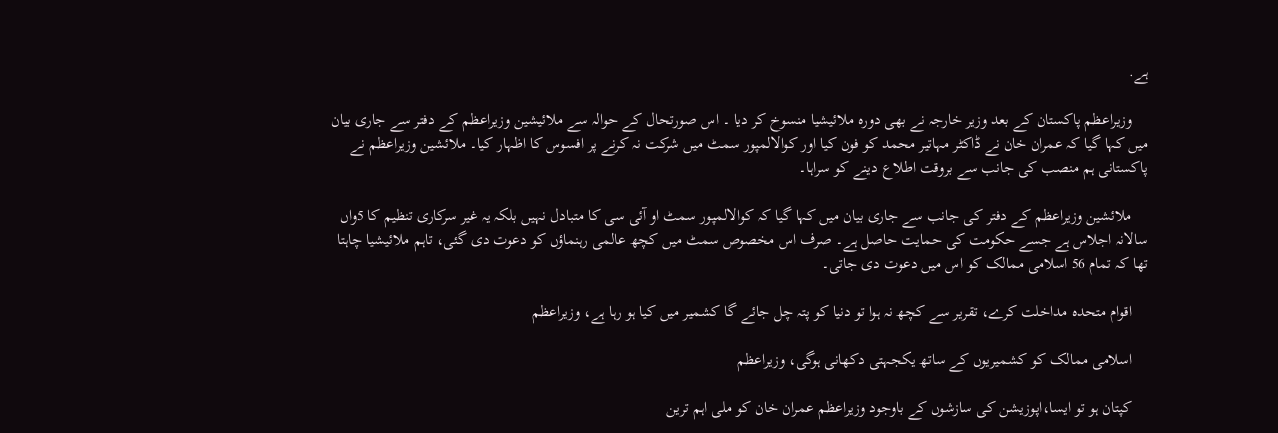ہے.

    وزیراعظم پاکستان کے بعد وزیر خارجہ نے بھی دورہ ملائیشیا منسوخ کر دیا ۔ اس صورتحال کے حوالہ سے ملائیشین وزیراعظم کے دفتر سے جاری بیان میں کہا گیا کہ عمران خان نے ڈاکٹر مہاتیر محمد کو فون کیا اور کوالالمپور سمٹ میں شرکت نہ کرنے پر افسوس کا اظہار کیا۔ ملائشین وزیراعظم نے پاکستانی ہم منصب کی جانب سے بروقت اطلاع دینے کو سراہا۔

    ملائشین وزیراعظم کے دفتر کی جانب سے جاری بیان میں کہا گیا کہ کوالالمپور سمٹ او آئی سی کا متبادل نہیں بلکہ یہ غیر سرکاری تنظیم کا 5واں سالانہ اجلاس ہے جسے حکومت کی حمایت حاصل ہے۔ صرف اس مخصوص سمٹ میں کچھ عالمی رہنماؤں کو دعوت دی گئی، تاہم ملائیشیا چاہتا تھا کہ تمام 56 اسلامی ممالک کو اس میں دعوت دی جاتی۔

    اقوام متحدہ مداخلت کرے، تقریر سے کچھ نہ ہوا تو دنیا کو پتہ چل جائے گا کشمیر میں کیا ہو رہا ہے، وزیراعظم

    اسلامی ممالک کو کشمیریوں کے ساتھ یکجہتی دکھانی ہوگی، وزیراعظم

    کپتان ہو تو ایسا،اپوزیشن کی سازشوں کے باوجود وزیراعظم عمران خان کو ملی اہم ترین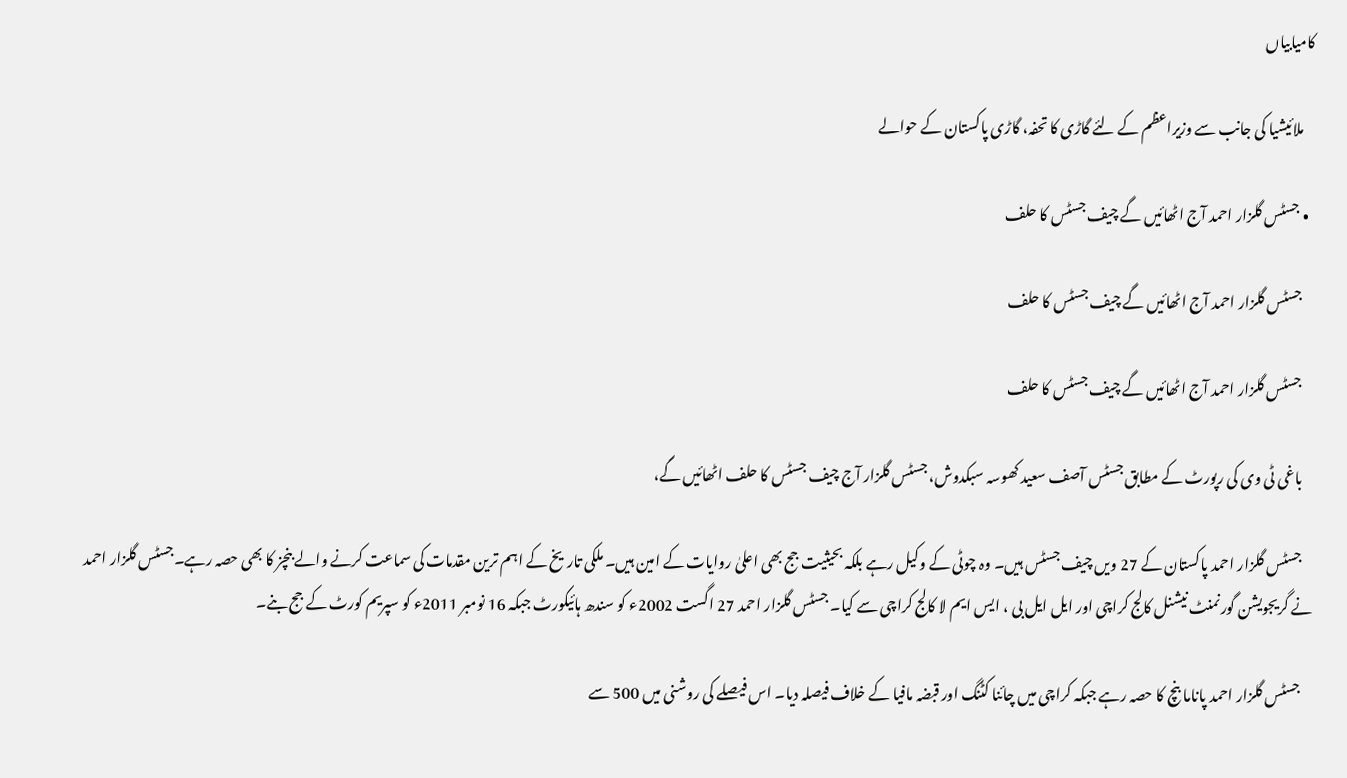کامیابیاں

    ملائیشیا کی جانب سے وزیراعظم کے لئے گاڑی کا تحفہ، گاڑی پاکستان کے حوالے

  • جسٹس گلزار احمد آج اٹھائیں گے چیف جسٹس کا حلف

    جسٹس گلزار احمد آج اٹھائیں گے چیف جسٹس کا حلف

    جسٹس گلزار احمد آج اٹھائیں گے چیف جسٹس کا حلف

    باغی ٹی وی کی رپورٹ کے مطابق جسٹس آصف سعید کھوسہ سبکدوش، جسٹس گلزار آج چیف جسٹس کا حلف اٹھائیں گے،

    جسٹس گلزار احمد پاکستان کے 27 ویں چیف جسٹس ہیں۔ وہ چوٹی کے وکیل رہے بلکہ بحیثیت جج بھی اعلیٰ روایات کے امین ہیں۔ ملکی تاریخ کے اہم ترین مقدمات کی سماعت کرنے والے بنچز کا بھی حصہ رہے۔جسٹس گلزار احمد نے گریجویشن گورنمنٹ نیشنل کالج کراچی اور ایل ایل بی ، ایس ایم لا کالج کراچی سے کیا۔ جسٹس گلزار احمد 27 اگست 2002ء کو سندھ ہائیکورٹ جبکہ 16 نومبر 2011ء کو سپریم کورٹ کے جج بنے۔

    جسٹس گلزار احمد پاناما بنچ کا حصہ رہے جبکہ کراچی میں چائنا کٹنگ اور قبضہ مافیا کے خلاف فیصلہ دیا۔ اس فیصلے کی روشنی میں 500 سے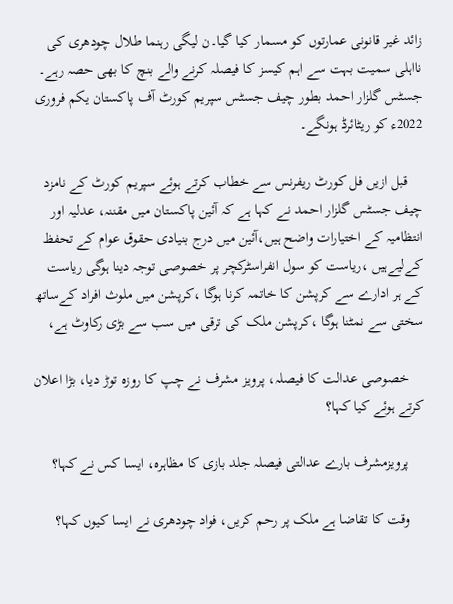زائد غیر قانونی عمارتوں کو مسمار کیا گیا۔ن لیگی رہنما طلال چودھری کی نااہلی سمیت بہت سے اہم کیسز کا فیصلہ کرنے والے بنچ کا بھی حصہ رہے۔ جسٹس گلزار احمد بطور چیف جسٹس سپریم کورٹ آف پاکستان یکم فروری 2022ء کو ریٹائرڈ ہونگے۔

    قبل ازیں فل کورٹ ریفرنس سے خطاب کرتے ہوئے سپریم کورٹ کے نامزد چیف جسٹس گلزار احمد نے کہا ہے کہ آئین پاکستان میں مقننہ، عدلیہ اور انتظامیہ کے اختیارات واضح ہیں،آئین میں درج بنیادی حقوق عوام کے تحفظ کےلیےہیں ،ریاست کو سول انفراسٹرکچر پر خصوصی توجہ دینا ہوگی ریاست کے ہر ادارے سے کرپشن کا خاتمہ کرنا ہوگا ،کرپشن میں ملوث افراد کےساتھ سختی سے نمٹنا ہوگا ،کرپشن ملک کی ترقی میں سب سے بڑی رکاوٹ ہے،

    خصوصی عدالت کا فیصلہ، پرویز مشرف نے چپ کا روزہ توڑ دیا، بڑا اعلان کرتے ہوئے کیا کہا؟

    پرویزمشرف بارے عدالتی فیصلہ جلد بازی کا مظاہرہ، ایسا کس نے کہا؟

    وقت کا تقاضا ہے ملک پر رحم کریں، فواد چودھری نے ایسا کیوں کہا؟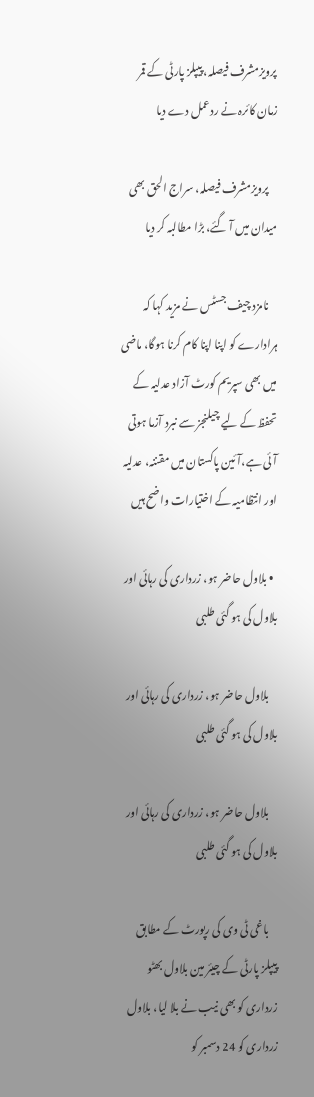پرویزمشرف فیصلہ، پیپلز پارٹی کے قمر زمان کائرہ نے ردعمل دے دیا

    پرویزمشرف فیصلہ، سراج الحق بھی میدان میں آ گئے، بڑا مطالبہ کر دیا

    نامزد چیف جسٹس نے مزید کہا کہ ہرادارے کو اپنا اپنا کام کرنا ہوگا، ماضی میں بھی سپریم کورٹ آزاد عدلیہ کے تحفظ کے لیے چیلنجز سے نبرد آزما ہوتی آئی ہے،آئین پاکستان میں مقننہ، عدلیہ اور انتظامیہ کے اختیارات واضح ہیں

  • بلاول حاضر ہو، زرداری کی رہائی اور بلاول کی ہو گئی طلبی

    بلاول حاضر ہو، زرداری کی رہائی اور بلاول کی ہو گئی طلبی

    بلاول حاضر ہو، زرداری کی رہائی اور بلاول کی ہو گئی طلبی

    باغی ٹی وی کی رپورٹ کے مطابق پیپلز پارٹی کے چیئر مین بلاول بھٹو زرداری کو بھی نیب نے بلا لیا، بلاول زرداری کو 24 دسمبر کو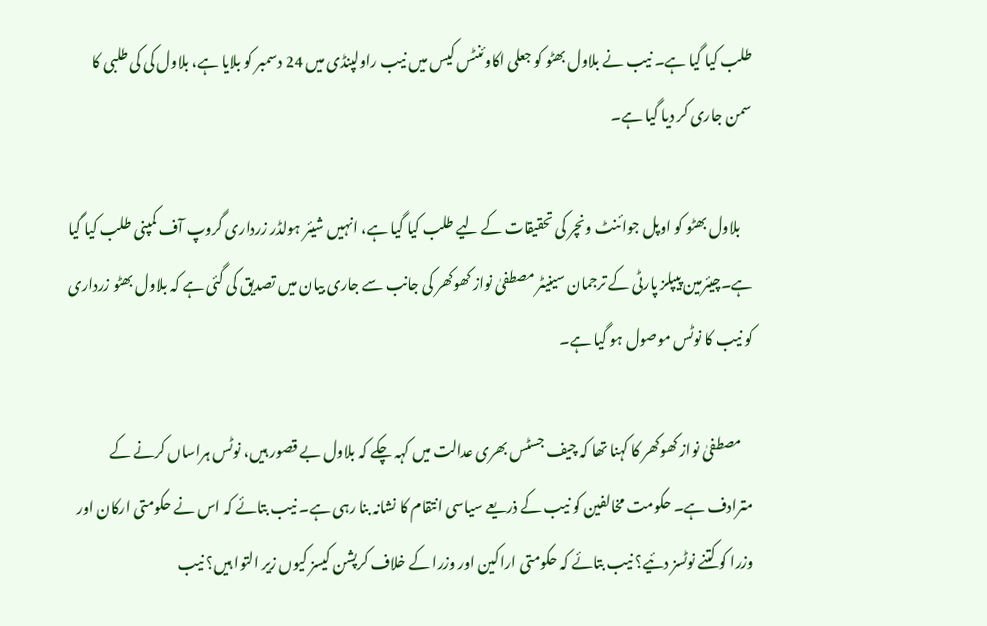طلب کیا گیا ہے۔ نیب نے بلاول بھٹو کو جعلی اکاوئنٹس کیس میں نیب راولپنڈی میں 24 دسمبر کو بلایا ہے، بلاول کی کی طلبی کا سمن جاری کر دیا گیا ہے۔

    بلاول بھٹو کو اوپل جوائنٹ ونچر کی تحقیقات کے لیے طلب کیا گیا ہے، انہیں شیئر ہولڈر زرداری گروپ آف کمپنی طلب کیا گیا ہے۔چیئرمین پیپلز پارٹی کے ترجمان سینیٹر مصطفیٰ نواز کھوکھر کی جانب سے جاری بیان میں تصدیق کی گئی ہے کہ بلاول بھٹو زرداری کو نیب کا نوٹس موصول ہو گیا ہے۔

    مصطفیٰ نواز کھوکھر کا کہنا تھا کہ چیف جسٹس بھری عدالت میں کہہ چکے کہ بلاول بے قصور ہیں، نوٹس ہراساں کرنے کے مترادف ہے۔ حکومت مخالفین کو نیب کے ذریعے سیاسی انتقام کا نشانہ بنا رہی ہے۔ نیب بتائے کہ اس نے حکومتی ارکان اور وزرا کو کتنے نوٹسز دئیے؟ نیب بتائے کہ حکومتی اراکین اور وزرا کے خلاف کرپشن کیسز کیوں زیر التوا ہیں؟ نیب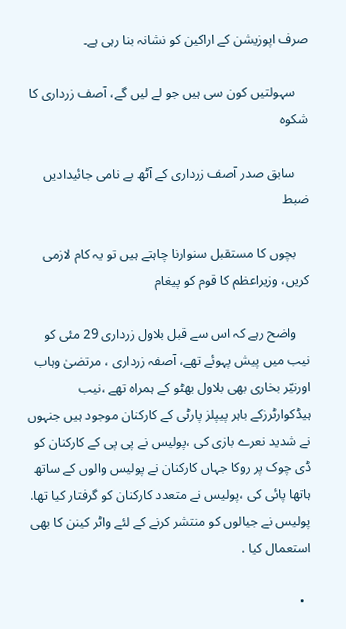صرف اپوزیشن کے اراکین کو نشانہ بنا رہی ہے۔

    سہولتیں کون سی ہیں جو لے لیں گے، آصف زرداری کا شکوہ

    سابق صدر آصف زرداری کے آٹھ بے نامی جائیدادیں ضبط

    بچوں کا مستقبل سنوارنا چاہتے ہیں تو یہ کام لازمی کریں، وزیراعظم کا قوم کو پیغام

    واضح رہے کہ اس سے قبل بلاول زرداری 29 مئی کو نیب میں پیش پہوئے تھے، آصفہ زرداری ، مرتضیٰ وہاب اورنیّر بخاری بھی بلاول بھٹو کے ہمراہ تھے ،نیب ہیڈکوارٹرزکے باہر پیپلز پارٹی کے کارکنان موجود ہیں جنہوں نے شدید نعرے بازی کی ،پولیس نے پی پی کے کارکنان کو ڈی چوک پر روکا جہاں کارکنان نے پولیس والوں کے ساتھ ہاتھا پائی کی ،پولیس نے متعدد کارکنان کو گرفتار کیا تھا. پولیس نے جیالوں کو منتشر کرنے کے لئے واٹر کینن کا بھی استعمال کیا .

  •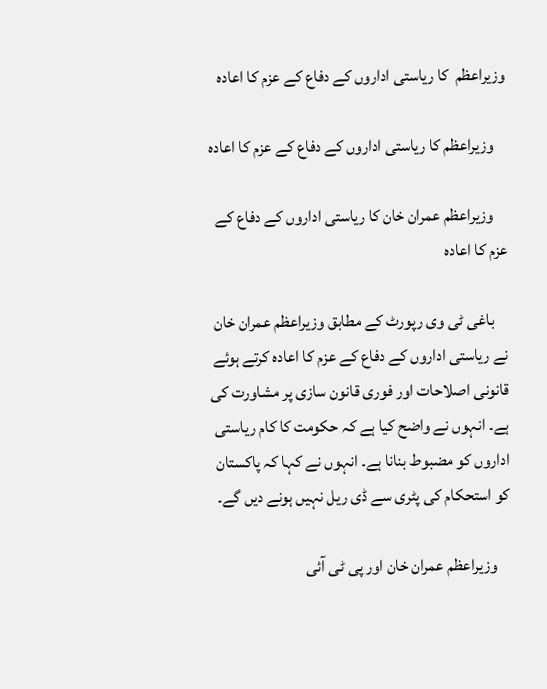وزیراعظم  کا ریاستی اداروں کے دفاع کے عزم کا اعادہ

    وزیراعظم کا ریاستی اداروں کے دفاع کے عزم کا اعادہ

    وزیراعظم عمران خان کا ریاستی اداروں کے دفاع کے عزم کا اعادہ

    باغی ٹی وی رپورٹ کے مطابق وزیراعظم عمران خان نے ریاستی اداروں کے دفاع کے عزم کا اعادہ کرتے ہوئے قانونی اصلاحات اور فوری قانون سازی پر مشاورت کی ہے۔ انہوں نے واضح کیا ہے کہ حکومت کا کام ریاستی اداروں کو مضبوط بنانا ہے۔ انہوں نے کہا کہ پاکستان کو استحکام کی پٹری سے ڈی ریل نہیں ہونے دیں گے۔

    وزیراعظم عمران خان اور پی ٹی آئی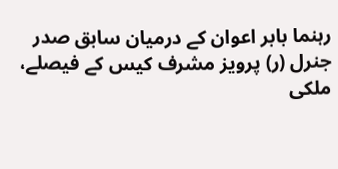رہنما بابر اعوان کے درمیان سابق صدر جنرل (ر) پرویز مشرف کیس کے فیصلے، ملکی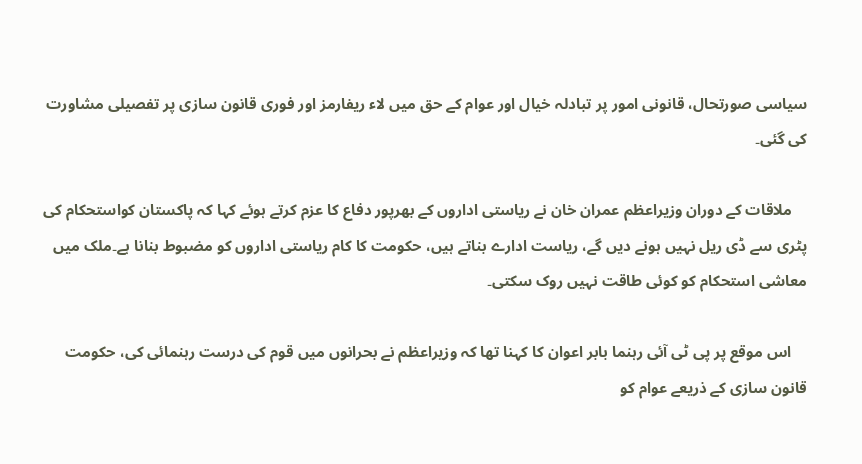سیاسی صورتحال، قانونی امور پر تبادلہ خیال اور عوام کے حق میں لاء ریفارمز اور فوری قانون سازی پر تفصیلی مشاورت کی گئی۔

    ملاقات کے دوران وزیراعظم عمران خان نے ریاستی اداروں کے بھرپور دفاع کا عزم کرتے ہوئے کہا کہ پاکستان کواستحکام کی پٹری سے ڈی ریل نہیں ہونے دیں گے، ریاست ادارے بناتے ہیں، حکومت کا کام ریاستی اداروں کو مضبوط بنانا ہے۔ملک میں معاشی استحکام کو کوئی طاقت نہیں روک سکتی۔

    اس موقع پر پی ٹی آئی رہنما بابر اعوان کا کہنا تھا کہ وزیراعظم نے بحرانوں میں قوم کی درست رہنمائی کی، حکومت قانون سازی کے ذریعے عوام کو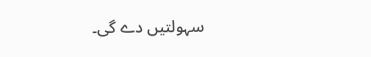سہولتیں دے گی۔